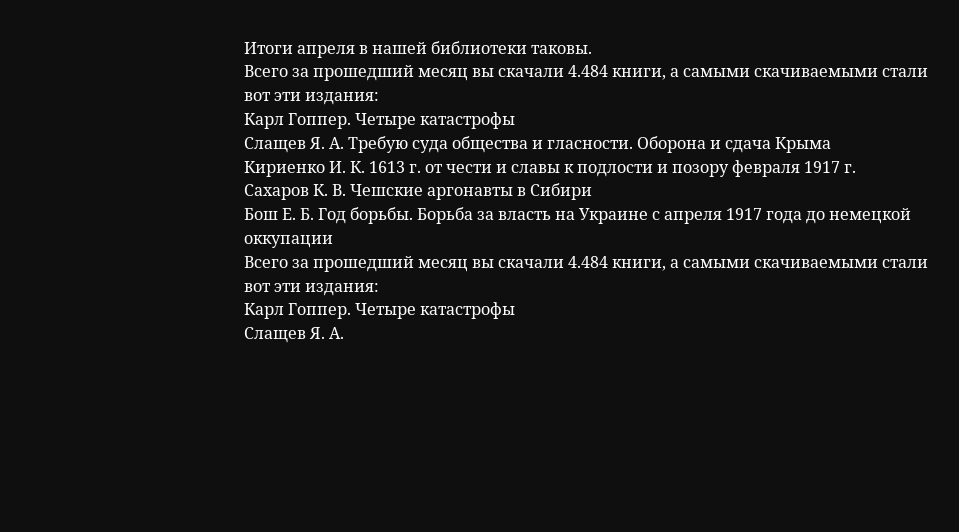Итоги апреля в нашей библиотеки таковы.
Всего за прошедший месяц вы скачали 4.484 книги, а самыми скачиваемыми стали вот эти издания:
Карл Гоппер. Четыре катастрофы
Слащев Я. А. Требую суда общества и гласности. Оборона и сдача Крыма
Кириенко И. К. 1613 г. от чести и славы к подлости и позору февраля 1917 г.
Сахаров К. В. Чешские аргонавты в Сибири
Бош Е. Б. Год борьбы. Борьба за власть на Украине с апреля 1917 года до немецкой оккупации
Всего за прошедший месяц вы скачали 4.484 книги, а самыми скачиваемыми стали вот эти издания:
Карл Гоппер. Четыре катастрофы
Слащев Я. А.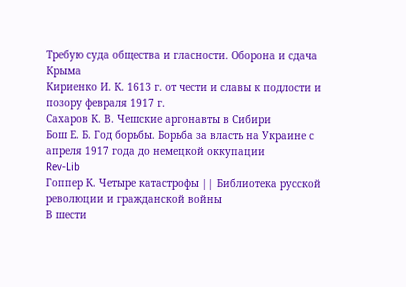Требую суда общества и гласности. Оборона и сдача Крыма
Кириенко И. К. 1613 г. от чести и славы к подлости и позору февраля 1917 г.
Сахаров К. В. Чешские аргонавты в Сибири
Бош Е. Б. Год борьбы. Борьба за власть на Украине с апреля 1917 года до немецкой оккупации
Rev-Lib
Гоппер К. Четыре катастрофы || Библиотека русской революции и гражданской войны
В шести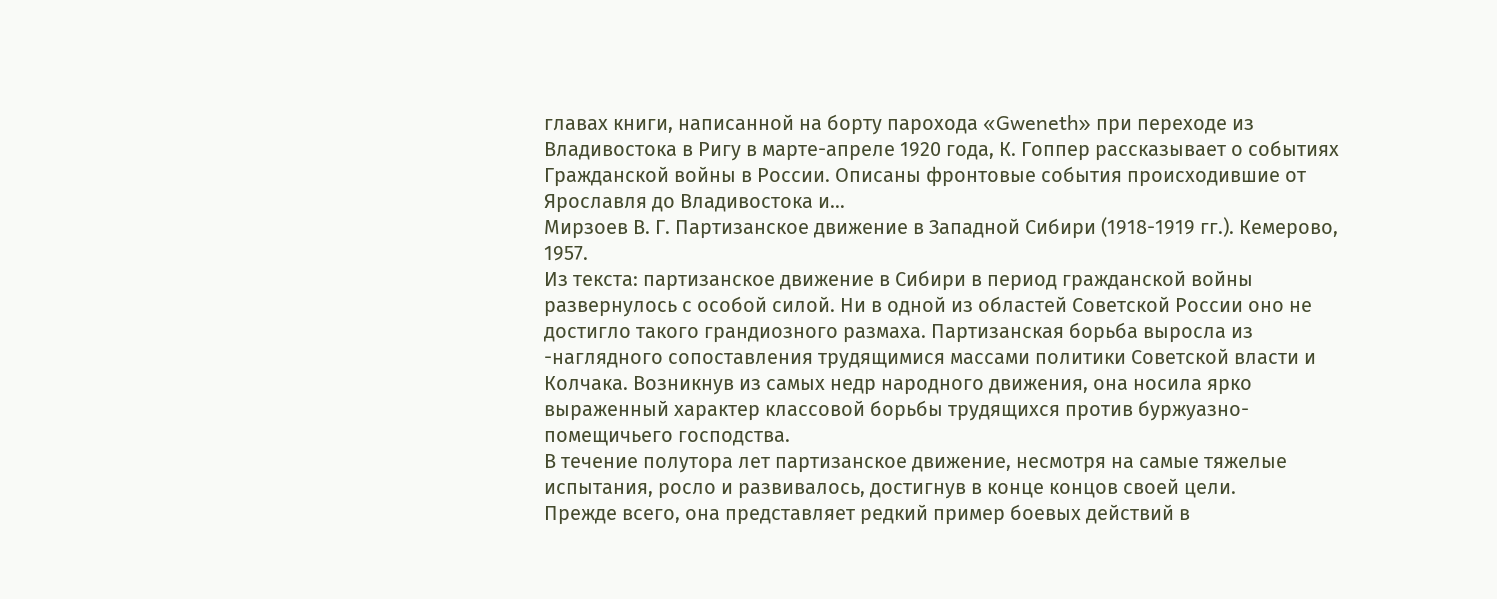главах книги, написанной на борту парохода «Gweneth» при переходе из Владивостока в Ригу в марте-апреле 1920 года, К. Гоппер рассказывает о событиях Гражданской войны в России. Описаны фронтовые события происходившие от Ярославля до Владивостока и…
Мирзоев В. Г. Партизанское движение в Западной Сибири (1918-1919 гг.). Кемерово, 1957.
Из текста: партизанское движение в Сибири в период гражданской войны развернулось с особой силой. Ни в одной из областей Советской России оно не достигло такого грандиозного размаха. Партизанская борьба выросла из -наглядного сопоставления трудящимися массами политики Советской власти и Колчака. Возникнув из самых недр народного движения, она носила ярко выраженный характер классовой борьбы трудящихся против буржуазно-помещичьего господства.
В течение полутора лет партизанское движение, несмотря на самые тяжелые испытания, росло и развивалось, достигнув в конце концов своей цели.
Прежде всего, она представляет редкий пример боевых действий в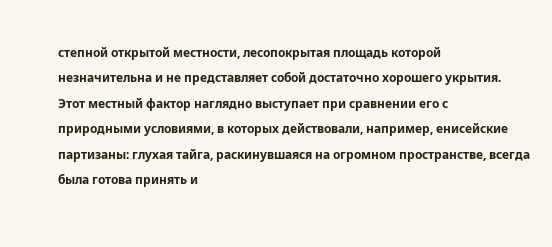степной открытой местности, лесопокрытая площадь которой незначительна и не представляет собой достаточно хорошего укрытия. Этот местный фактор наглядно выступает при сравнении его с природными условиями, в которых действовали, например, енисейские партизаны: глухая тайга, раскинувшаяся на огромном пространстве, всегда была готова принять и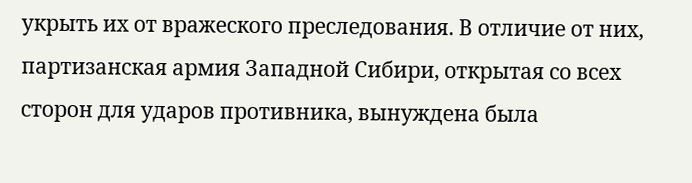укрыть их от вражеского преследования. В отличие от них, партизанская армия Западной Сибири, открытая со всех сторон для ударов противника, вынуждена была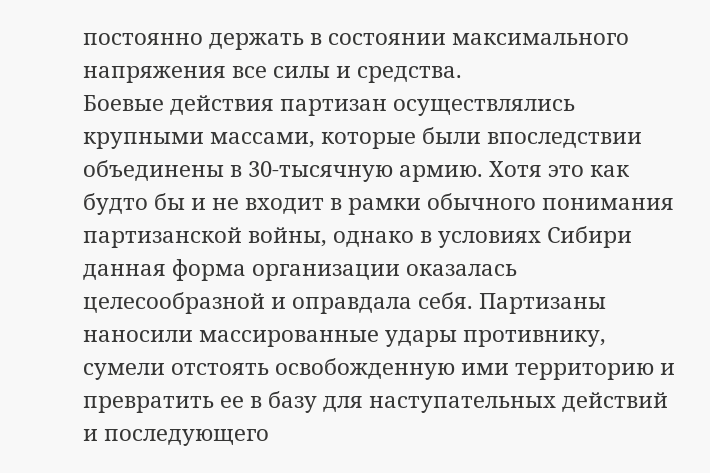постоянно держать в состоянии максимального напряжения все силы и средства.
Боевые действия партизан осуществлялись крупными массами, которые были впоследствии объединены в 30-тысячную армию. Хотя это как будто бы и не входит в рамки обычного понимания партизанской войны, однако в условиях Сибири данная форма организации оказалась целесообразной и оправдала себя. Партизаны наносили массированные удары противнику, сумели отстоять освобожденную ими территорию и превратить ее в базу для наступательных действий и последующего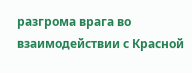разгрома врага во взаимодействии с Красной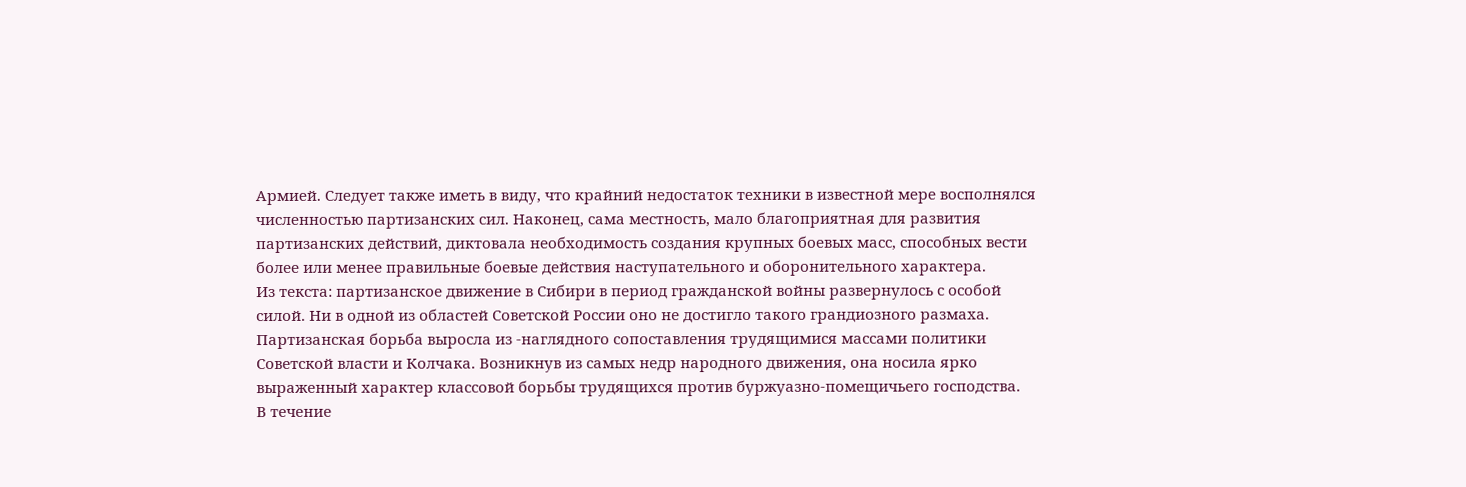Армией. Следует также иметь в виду, что крайний недостаток техники в известной мере восполнялся численностью партизанских сил. Наконец, сама местность, мало благоприятная для развития партизанских действий, диктовала необходимость создания крупных боевых масс, способных вести более или менее правильные боевые действия наступательного и оборонительного характера.
Из текста: партизанское движение в Сибири в период гражданской войны развернулось с особой силой. Ни в одной из областей Советской России оно не достигло такого грандиозного размаха. Партизанская борьба выросла из -наглядного сопоставления трудящимися массами политики Советской власти и Колчака. Возникнув из самых недр народного движения, она носила ярко выраженный характер классовой борьбы трудящихся против буржуазно-помещичьего господства.
В течение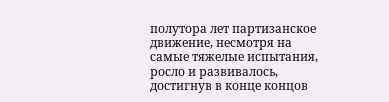полутора лет партизанское движение, несмотря на самые тяжелые испытания, росло и развивалось, достигнув в конце концов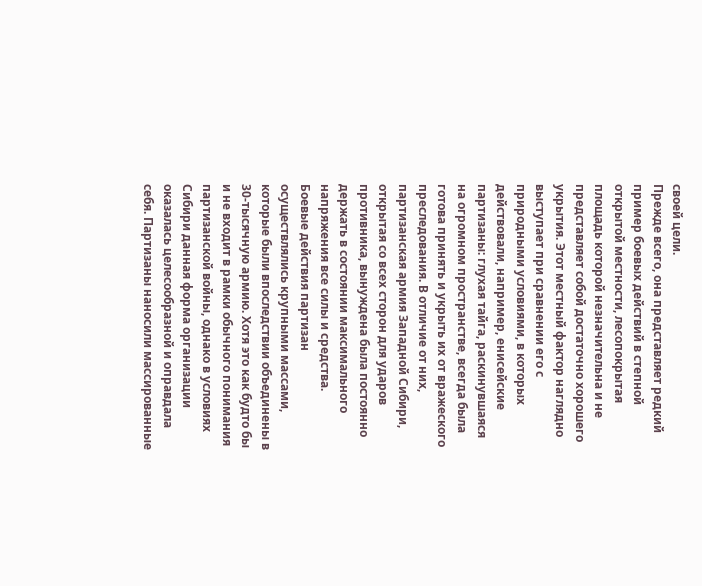своей цели.
Прежде всего, она представляет редкий пример боевых действий в степной открытой местности, лесопокрытая площадь которой незначительна и не представляет собой достаточно хорошего укрытия. Этот местный фактор наглядно выступает при сравнении его с природными условиями, в которых действовали, например, енисейские партизаны: глухая тайга, раскинувшаяся на огромном пространстве, всегда была готова принять и укрыть их от вражеского преследования. В отличие от них, партизанская армия Западной Сибири, открытая со всех сторон для ударов противника, вынуждена была постоянно держать в состоянии максимального напряжения все силы и средства.
Боевые действия партизан осуществлялись крупными массами, которые были впоследствии объединены в 30-тысячную армию. Хотя это как будто бы и не входит в рамки обычного понимания партизанской войны, однако в условиях Сибири данная форма организации оказалась целесообразной и оправдала себя. Партизаны наносили массированные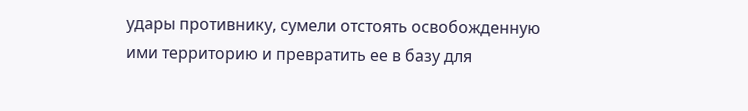удары противнику, сумели отстоять освобожденную ими территорию и превратить ее в базу для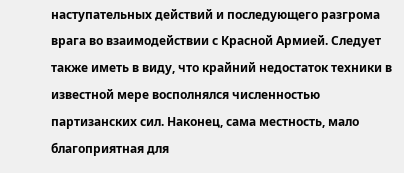наступательных действий и последующего разгрома врага во взаимодействии с Красной Армией. Следует также иметь в виду, что крайний недостаток техники в известной мере восполнялся численностью партизанских сил. Наконец, сама местность, мало благоприятная для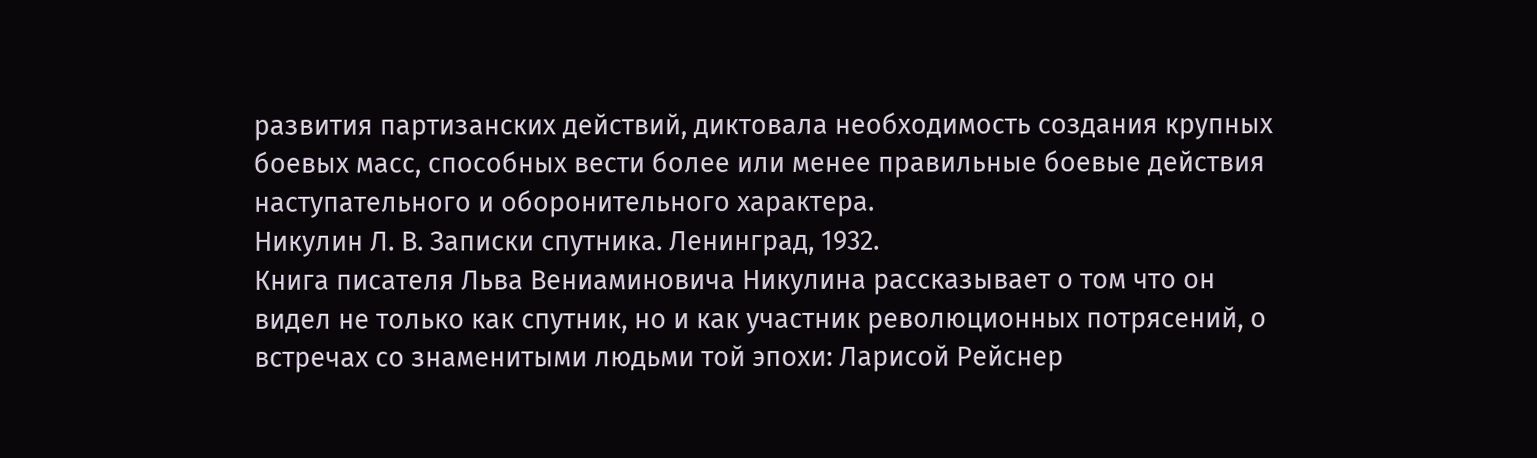развития партизанских действий, диктовала необходимость создания крупных боевых масс, способных вести более или менее правильные боевые действия наступательного и оборонительного характера.
Никулин Л. В. Записки спутника. Ленинград, 1932.
Книга писателя Льва Вениаминовича Никулина рассказывает о том что он видел не только как спутник, но и как участник революционных потрясений, о встречах со знаменитыми людьми той эпохи: Ларисой Рейснер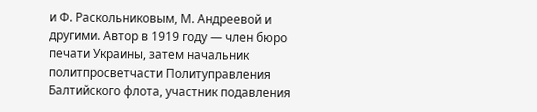и Ф. Раскольниковым, М. Андреевой и другими. Автор в 1919 году — член бюро печати Украины, затем начальник политпросветчасти Политуправления Балтийского флота, участник подавления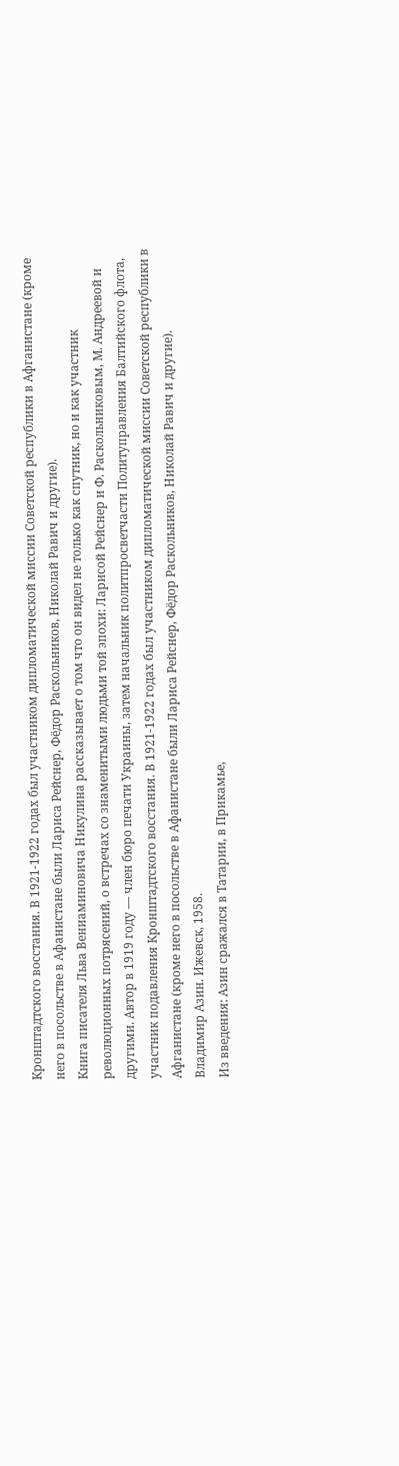Кронштадтского восстания. В 1921-1922 годах был участником дипломатической миссии Советской республики в Афганистане (кроме него в посольстве в Афанистане были Лариса Рейснер, Фёдор Раскольников, Николай Равич и другие).
Книга писателя Льва Вениаминовича Никулина рассказывает о том что он видел не только как спутник, но и как участник революционных потрясений, о встречах со знаменитыми людьми той эпохи: Ларисой Рейснер и Ф. Раскольниковым, М. Андреевой и другими. Автор в 1919 году — член бюро печати Украины, затем начальник политпросветчасти Политуправления Балтийского флота, участник подавления Кронштадтского восстания. В 1921-1922 годах был участником дипломатической миссии Советской республики в Афганистане (кроме него в посольстве в Афанистане были Лариса Рейснер, Фёдор Раскольников, Николай Равич и другие).
Владимир Азин. Ижевск, 1958.
Из введения: Азин сражался в Татарии, в Прикамье,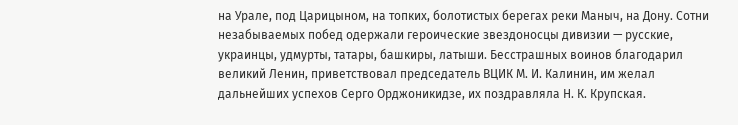на Урале, под Царицыном, на топких, болотистых берегах реки Маныч, на Дону. Сотни незабываемых побед одержали героические звездоносцы дивизии — русские, украинцы, удмурты, татары, башкиры, латыши. Бесстрашных воинов благодарил великий Ленин, приветствовал председатель ВЦИК М. И. Калинин, им желал дальнейших успехов Серго Орджоникидзе, их поздравляла Н. К. Крупская.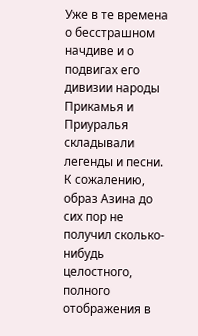Уже в те времена о бесстрашном начдиве и о подвигах его дивизии народы Прикамья и Приуралья складывали легенды и песни.
К сожалению, образ Азина до сих пор не получил сколько-нибудь целостного, полного отображения в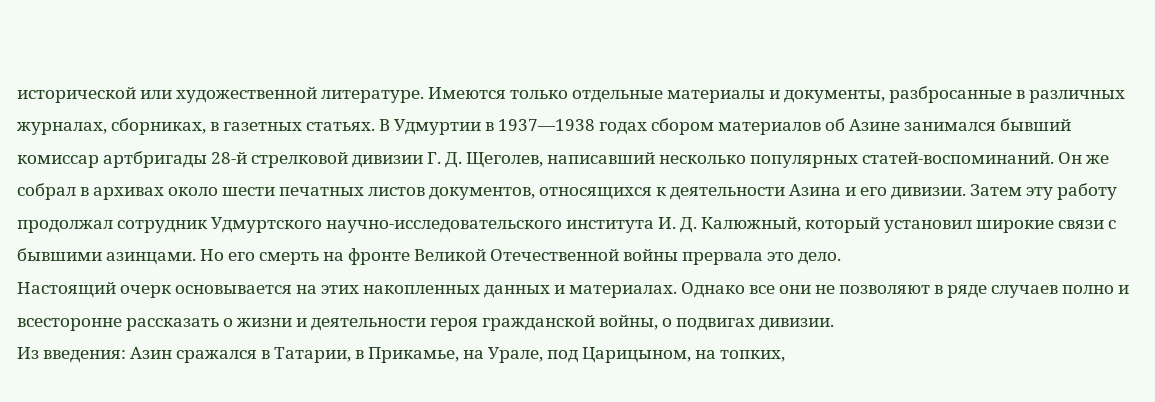исторической или художественной литературе. Имеются только отдельные материалы и документы, разбросанные в различных журналах, сборниках, в газетных статьях. В Удмуртии в 1937—1938 годах сбором материалов об Азине занимался бывший комиссар артбригады 28-й стрелковой дивизии Г. Д. Щеголев, написавший несколько популярных статей-воспоминаний. Он же собрал в архивах около шести печатных листов документов, относящихся к деятельности Азина и его дивизии. Затем эту работу продолжал сотрудник Удмуртского научно-исследовательского института И. Д. Калюжный, который установил широкие связи с бывшими азинцами. Но его смерть на фронте Великой Отечественной войны прервала это дело.
Настоящий очерк основывается на этих накопленных данных и материалах. Однако все они не позволяют в ряде случаев полно и всесторонне рассказать о жизни и деятельности героя гражданской войны, о подвигах дивизии.
Из введения: Азин сражался в Татарии, в Прикамье, на Урале, под Царицыном, на топких,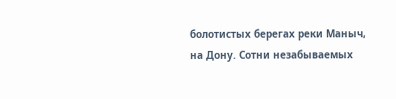болотистых берегах реки Маныч, на Дону. Сотни незабываемых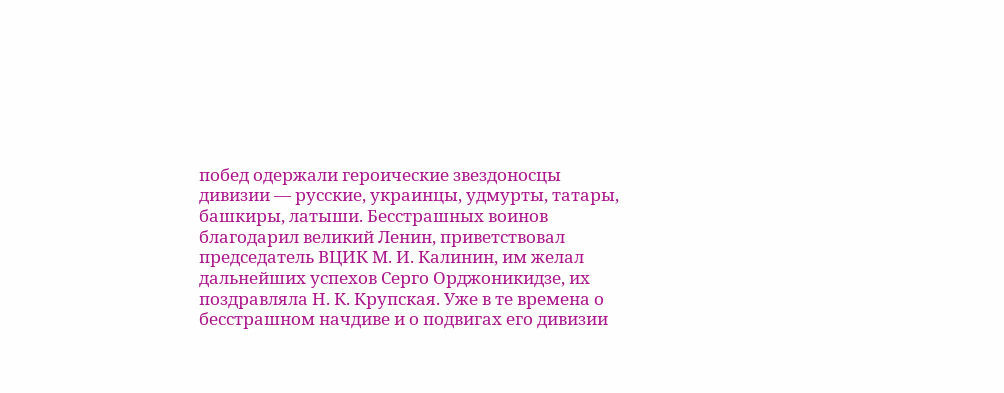побед одержали героические звездоносцы дивизии — русские, украинцы, удмурты, татары, башкиры, латыши. Бесстрашных воинов благодарил великий Ленин, приветствовал председатель ВЦИК М. И. Калинин, им желал дальнейших успехов Серго Орджоникидзе, их поздравляла Н. К. Крупская. Уже в те времена о бесстрашном начдиве и о подвигах его дивизии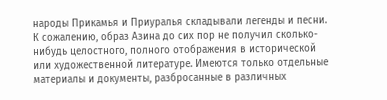народы Прикамья и Приуралья складывали легенды и песни.
К сожалению, образ Азина до сих пор не получил сколько-нибудь целостного, полного отображения в исторической или художественной литературе. Имеются только отдельные материалы и документы, разбросанные в различных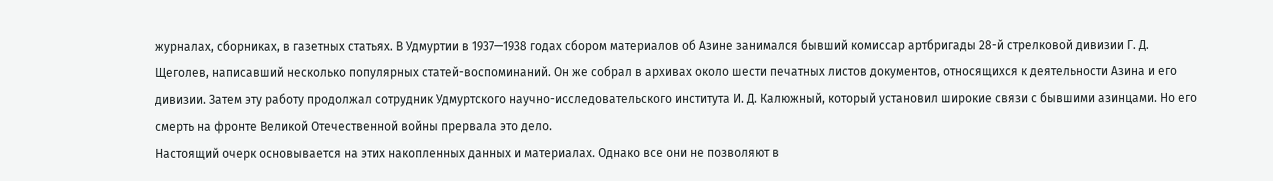журналах, сборниках, в газетных статьях. В Удмуртии в 1937—1938 годах сбором материалов об Азине занимался бывший комиссар артбригады 28-й стрелковой дивизии Г. Д. Щеголев, написавший несколько популярных статей-воспоминаний. Он же собрал в архивах около шести печатных листов документов, относящихся к деятельности Азина и его дивизии. Затем эту работу продолжал сотрудник Удмуртского научно-исследовательского института И. Д. Калюжный, который установил широкие связи с бывшими азинцами. Но его смерть на фронте Великой Отечественной войны прервала это дело.
Настоящий очерк основывается на этих накопленных данных и материалах. Однако все они не позволяют в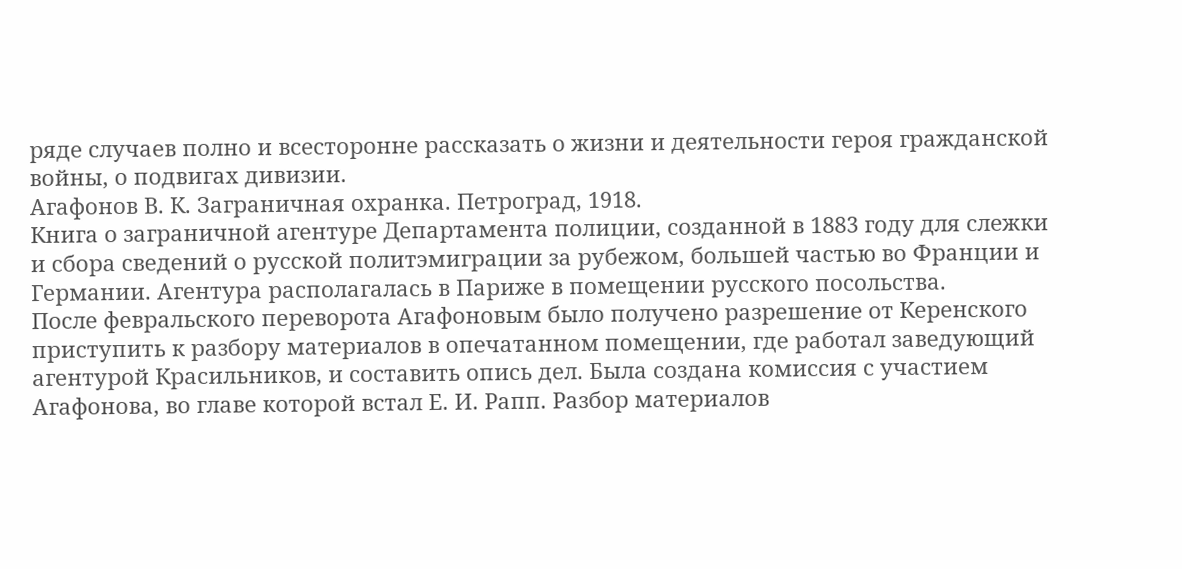ряде случаев полно и всесторонне рассказать о жизни и деятельности героя гражданской войны, о подвигах дивизии.
Агафонов В. К. Заграничная охранка. Петроград, 1918.
Книга о заграничной агентуре Департамента полиции, созданной в 1883 году для слежки и сбора сведений о русской политэмиграции за рубежом, большей частью во Франции и Германии. Агентура располагалась в Париже в помещении русского посольства.
После февральского переворота Агафоновым было получено разрешение от Керенского приступить к разбору материалов в опечатанном помещении, где работал заведующий агентурой Красильников, и составить опись дел. Была создана комиссия с участием Агафонова, во главе которой встал Е. И. Рапп. Разбор материалов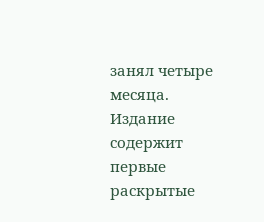занял четыре месяца. Издание содержит первые раскрытые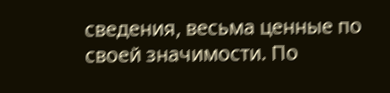сведения, весьма ценные по своей значимости. По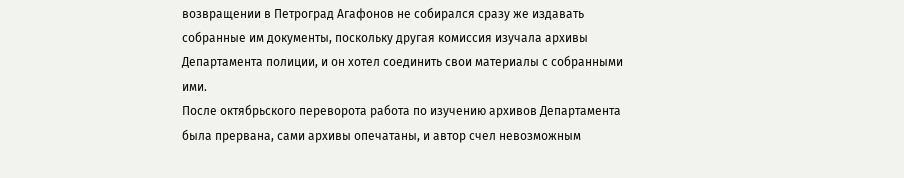возвращении в Петроград Агафонов не собирался сразу же издавать собранные им документы, поскольку другая комиссия изучала архивы Департамента полиции, и он хотел соединить свои материалы с собранными ими.
После октябрьского переворота работа по изучению архивов Департамента была прервана, сами архивы опечатаны, и автор счел невозможным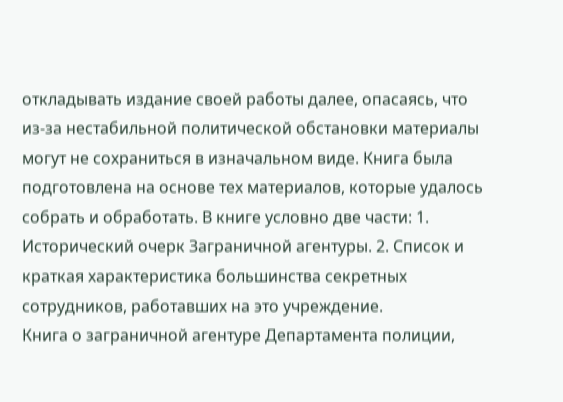откладывать издание своей работы далее, опасаясь, что из-за нестабильной политической обстановки материалы могут не сохраниться в изначальном виде. Книга была подготовлена на основе тех материалов, которые удалось собрать и обработать. В книге условно две части: 1. Исторический очерк Заграничной агентуры. 2. Список и краткая характеристика большинства секретных сотрудников, работавших на это учреждение.
Книга о заграничной агентуре Департамента полиции,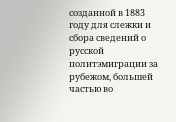созданной в 1883 году для слежки и сбора сведений о русской политэмиграции за рубежом, большей частью во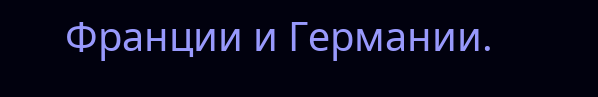Франции и Германии.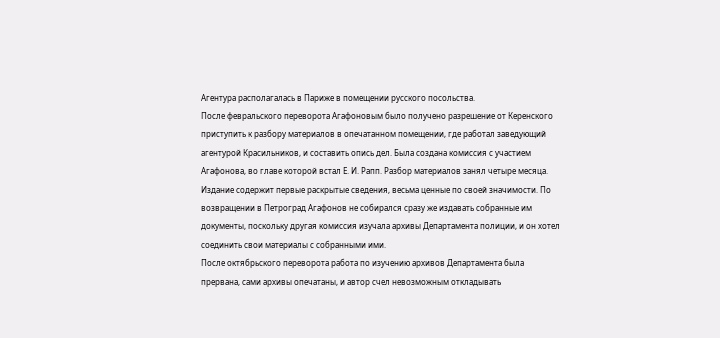Агентура располагалась в Париже в помещении русского посольства.
После февральского переворота Агафоновым было получено разрешение от Керенского приступить к разбору материалов в опечатанном помещении, где работал заведующий агентурой Красильников, и составить опись дел. Была создана комиссия с участием Агафонова, во главе которой встал Е. И. Рапп. Разбор материалов занял четыре месяца. Издание содержит первые раскрытые сведения, весьма ценные по своей значимости. По возвращении в Петроград Агафонов не собирался сразу же издавать собранные им документы, поскольку другая комиссия изучала архивы Департамента полиции, и он хотел соединить свои материалы с собранными ими.
После октябрьского переворота работа по изучению архивов Департамента была прервана, сами архивы опечатаны, и автор счел невозможным откладывать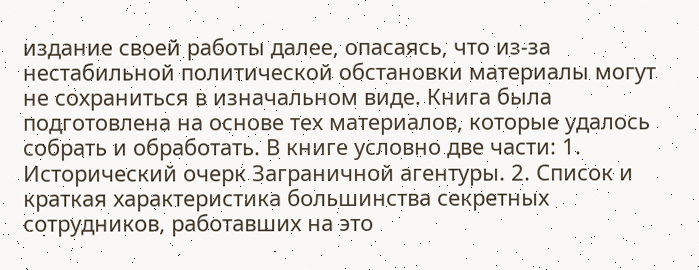издание своей работы далее, опасаясь, что из-за нестабильной политической обстановки материалы могут не сохраниться в изначальном виде. Книга была подготовлена на основе тех материалов, которые удалось собрать и обработать. В книге условно две части: 1. Исторический очерк Заграничной агентуры. 2. Список и краткая характеристика большинства секретных сотрудников, работавших на это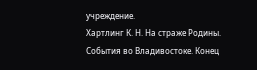учреждение.
Хартлинг К. Н. На страже Родины. События во Владивостоке. Конец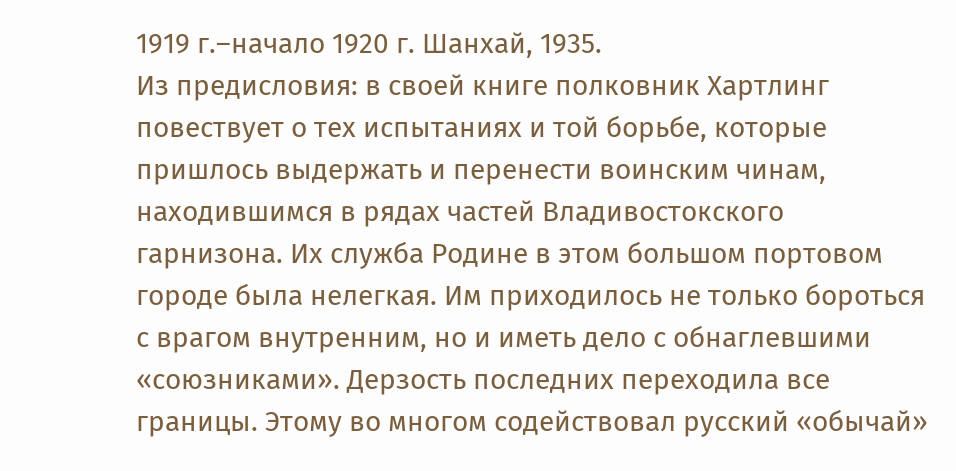1919 г.–начало 1920 г. Шанхай, 1935.
Из предисловия: в своей книге полковник Хартлинг повествует о тех испытаниях и той борьбе, которые пришлось выдержать и перенести воинским чинам, находившимся в рядах частей Владивостокского гарнизона. Их служба Родине в этом большом портовом городе была нелегкая. Им приходилось не только бороться с врагом внутренним, но и иметь дело с обнаглевшими «союзниками». Дерзость последних переходила все границы. Этому во многом содействовал русский «обычай»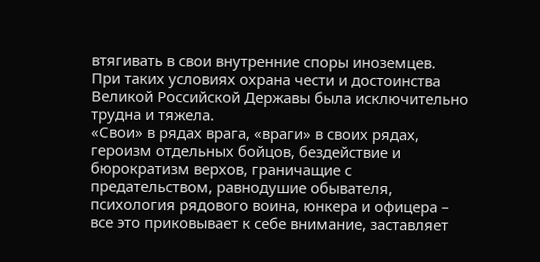втягивать в свои внутренние споры иноземцев.
При таких условиях охрана чести и достоинства Великой Российской Державы была исключительно трудна и тяжела.
«Свои» в рядах врага, «враги» в своих рядах, героизм отдельных бойцов, бездействие и бюрократизм верхов, граничащие с предательством, равнодушие обывателя, психология рядового воина, юнкера и офицера – все это приковывает к себе внимание, заставляет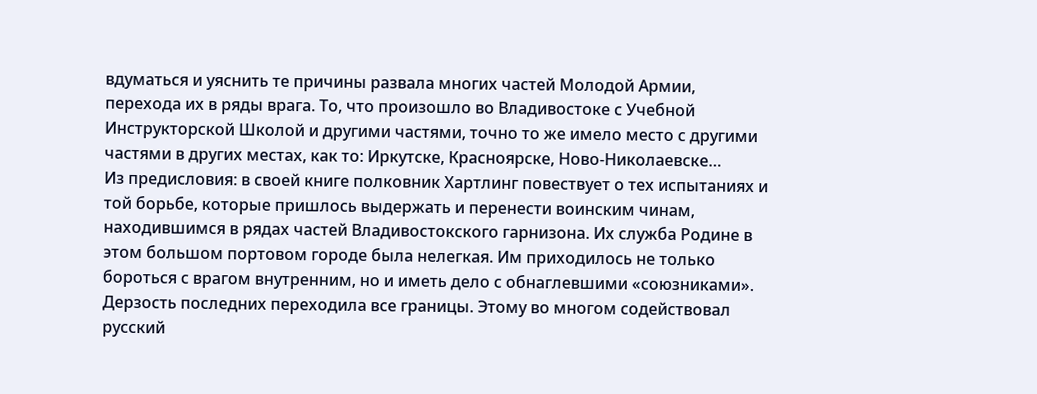вдуматься и уяснить те причины развала многих частей Молодой Армии, перехода их в ряды врага. То, что произошло во Владивостоке с Учебной Инструкторской Школой и другими частями, точно то же имело место с другими частями в других местах, как то: Иркутске, Красноярске, Ново-Николаевске…
Из предисловия: в своей книге полковник Хартлинг повествует о тех испытаниях и той борьбе, которые пришлось выдержать и перенести воинским чинам, находившимся в рядах частей Владивостокского гарнизона. Их служба Родине в этом большом портовом городе была нелегкая. Им приходилось не только бороться с врагом внутренним, но и иметь дело с обнаглевшими «союзниками». Дерзость последних переходила все границы. Этому во многом содействовал русский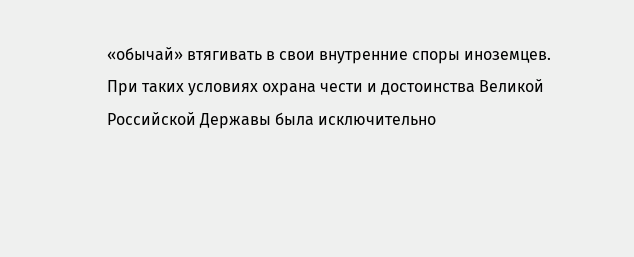«обычай» втягивать в свои внутренние споры иноземцев.
При таких условиях охрана чести и достоинства Великой Российской Державы была исключительно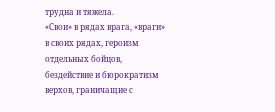трудна и тяжела.
«Свои» в рядах врага, «враги» в своих рядах, героизм отдельных бойцов, бездействие и бюрократизм верхов, граничащие с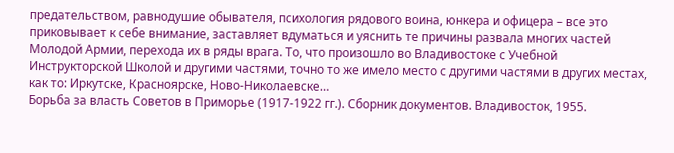предательством, равнодушие обывателя, психология рядового воина, юнкера и офицера – все это приковывает к себе внимание, заставляет вдуматься и уяснить те причины развала многих частей Молодой Армии, перехода их в ряды врага. То, что произошло во Владивостоке с Учебной Инструкторской Школой и другими частями, точно то же имело место с другими частями в других местах, как то: Иркутске, Красноярске, Ново-Николаевске…
Борьба за власть Советов в Приморье (1917-1922 гг.). Сборник документов. Владивосток, 1955.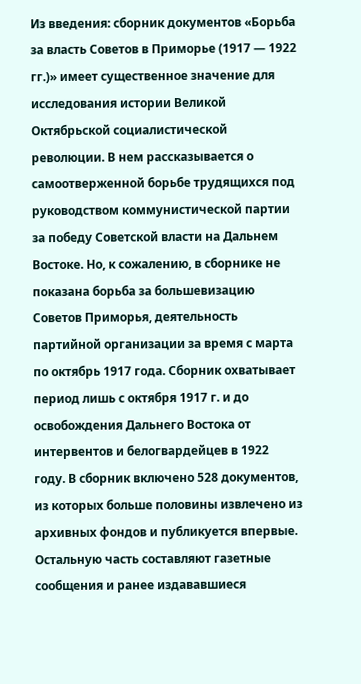Из введения: сборник документов «Борьба за власть Советов в Приморье (1917 — 1922 гг.)» имеет существенное значение для исследования истории Великой Октябрьской социалистической революции. В нем рассказывается о самоотверженной борьбе трудящихся под руководством коммунистической партии за победу Советской власти на Дальнем Востоке. Но, к сожалению, в сборнике не показана борьба за большевизацию Советов Приморья, деятельность партийной организации за время с марта по октябрь 1917 года. Сборник охватывает период лишь с октября 1917 г. и до освобождения Дальнего Востока от интервентов и белогвардейцев в 1922 году. В сборник включено 528 документов, из которых больше половины извлечено из архивных фондов и публикуется впервые. Остальную часть составляют газетные сообщения и ранее издававшиеся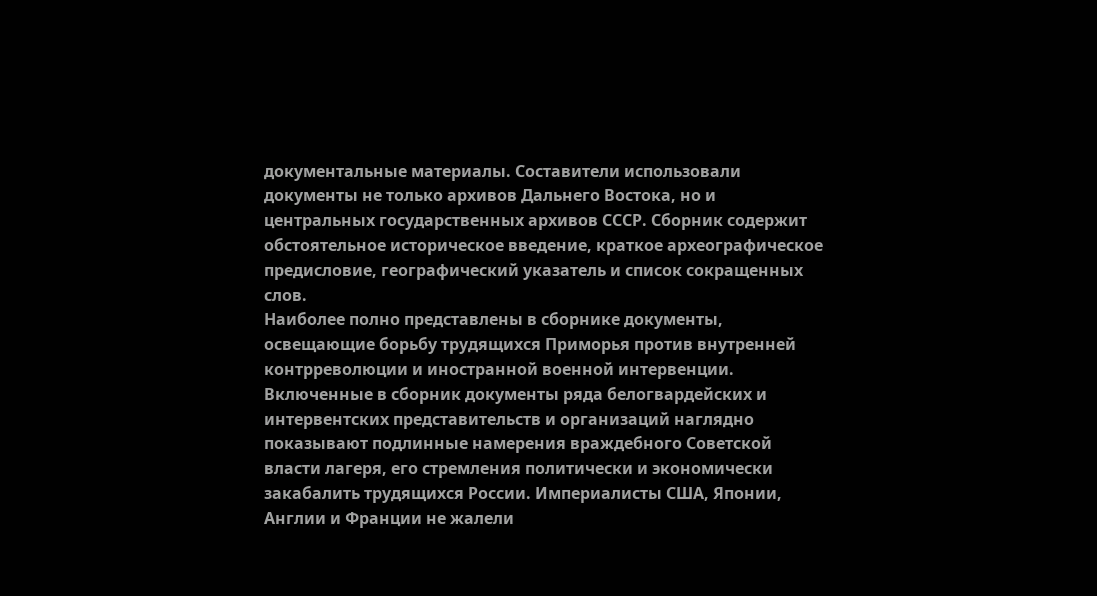документальные материалы. Составители использовали документы не только архивов Дальнего Востока, но и центральных государственных архивов СССР. Сборник содержит обстоятельное историческое введение, краткое археографическое предисловие, географический указатель и список сокращенных слов.
Наиболее полно представлены в сборнике документы, освещающие борьбу трудящихся Приморья против внутренней контрреволюции и иностранной военной интервенции.
Включенные в сборник документы ряда белогвардейских и интервентских представительств и организаций наглядно показывают подлинные намерения враждебного Советской власти лагеря, его стремления политически и экономически закабалить трудящихся России. Империалисты США, Японии, Англии и Франции не жалели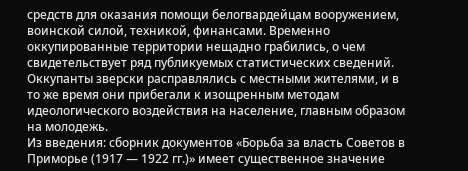средств для оказания помощи белогвардейцам вооружением, воинской силой, техникой, финансами. Временно оккупированные территории нещадно грабились, о чем свидетельствует ряд публикуемых статистических сведений. Оккупанты зверски расправлялись с местными жителями, и в то же время они прибегали к изощренным методам идеологического воздействия на население, главным образом на молодежь.
Из введения: сборник документов «Борьба за власть Советов в Приморье (1917 — 1922 гг.)» имеет существенное значение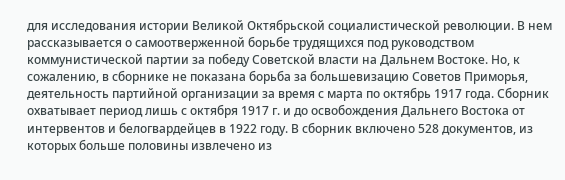для исследования истории Великой Октябрьской социалистической революции. В нем рассказывается о самоотверженной борьбе трудящихся под руководством коммунистической партии за победу Советской власти на Дальнем Востоке. Но, к сожалению, в сборнике не показана борьба за большевизацию Советов Приморья, деятельность партийной организации за время с марта по октябрь 1917 года. Сборник охватывает период лишь с октября 1917 г. и до освобождения Дальнего Востока от интервентов и белогвардейцев в 1922 году. В сборник включено 528 документов, из которых больше половины извлечено из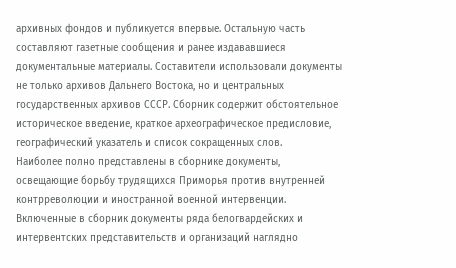архивных фондов и публикуется впервые. Остальную часть составляют газетные сообщения и ранее издававшиеся документальные материалы. Составители использовали документы не только архивов Дальнего Востока, но и центральных государственных архивов СССР. Сборник содержит обстоятельное историческое введение, краткое археографическое предисловие, географический указатель и список сокращенных слов.
Наиболее полно представлены в сборнике документы, освещающие борьбу трудящихся Приморья против внутренней контрреволюции и иностранной военной интервенции.
Включенные в сборник документы ряда белогвардейских и интервентских представительств и организаций наглядно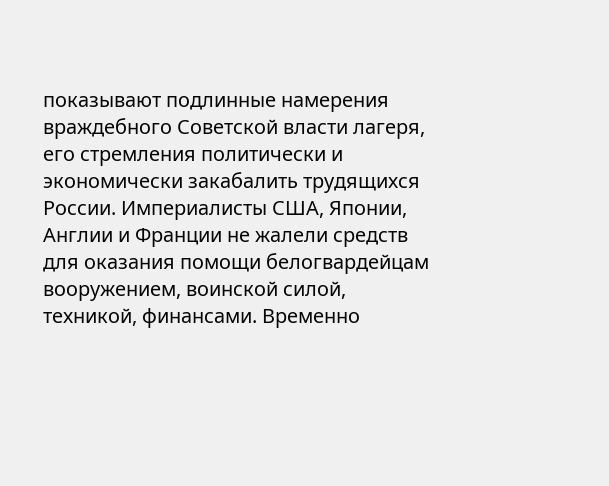показывают подлинные намерения враждебного Советской власти лагеря, его стремления политически и экономически закабалить трудящихся России. Империалисты США, Японии, Англии и Франции не жалели средств для оказания помощи белогвардейцам вооружением, воинской силой, техникой, финансами. Временно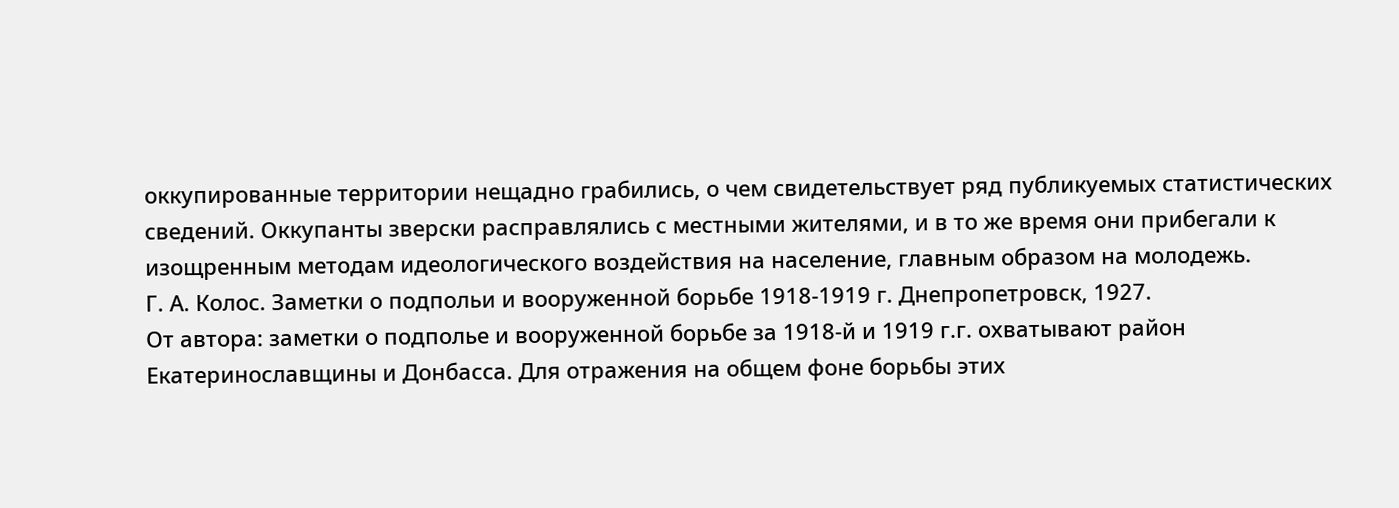оккупированные территории нещадно грабились, о чем свидетельствует ряд публикуемых статистических сведений. Оккупанты зверски расправлялись с местными жителями, и в то же время они прибегали к изощренным методам идеологического воздействия на население, главным образом на молодежь.
Г. А. Колос. Заметки о подпольи и вооруженной борьбе 1918-1919 г. Днепропетровск, 1927.
От автора: заметки о подполье и вооруженной борьбе за 1918-й и 1919 г.г. охватывают район Екатеринославщины и Донбасса. Для отражения на общем фоне борьбы этих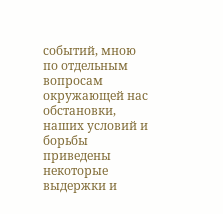событий, мною по отдельным вопросам окружающей нас обстановки, наших условий и борьбы приведены некоторые выдержки и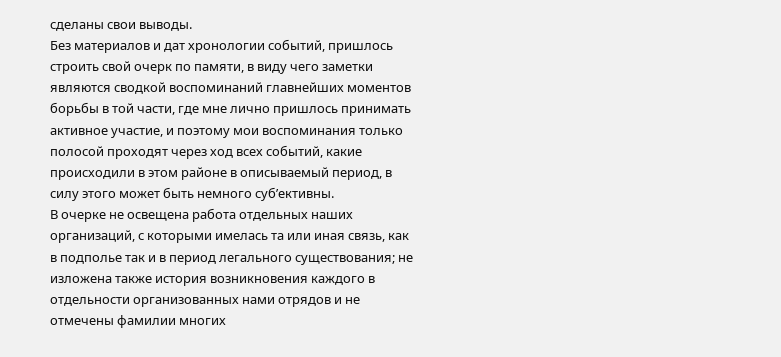сделаны свои выводы.
Без материалов и дат хронологии событий, пришлось строить свой очерк по памяти, в виду чего заметки являются сводкой воспоминаний главнейших моментов борьбы в той части, где мне лично пришлось принимать активное участие, и поэтому мои воспоминания только полосой проходят через ход всех событий, какие происходили в этом районе в описываемый период, в силу этого может быть немного суб’ективны.
В очерке не освещена работа отдельных наших организаций, с которыми имелась та или иная связь, как в подполье так и в период легального существования; не изложена также история возникновения каждого в отдельности организованных нами отрядов и не отмечены фамилии многих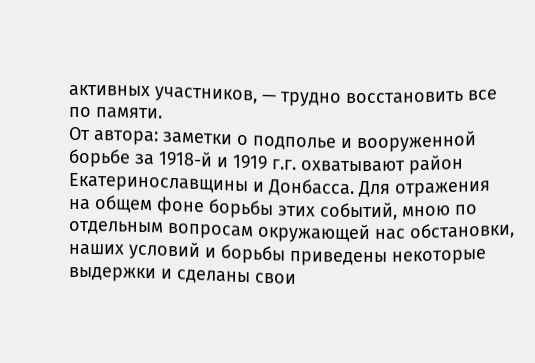активных участников, — трудно восстановить все по памяти.
От автора: заметки о подполье и вооруженной борьбе за 1918-й и 1919 г.г. охватывают район Екатеринославщины и Донбасса. Для отражения на общем фоне борьбы этих событий, мною по отдельным вопросам окружающей нас обстановки, наших условий и борьбы приведены некоторые выдержки и сделаны свои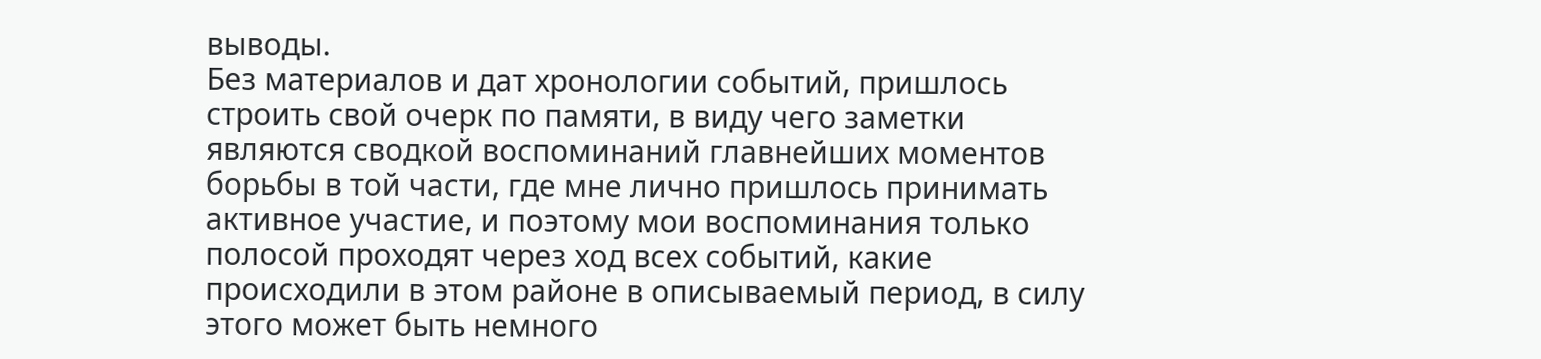выводы.
Без материалов и дат хронологии событий, пришлось строить свой очерк по памяти, в виду чего заметки являются сводкой воспоминаний главнейших моментов борьбы в той части, где мне лично пришлось принимать активное участие, и поэтому мои воспоминания только полосой проходят через ход всех событий, какие происходили в этом районе в описываемый период, в силу этого может быть немного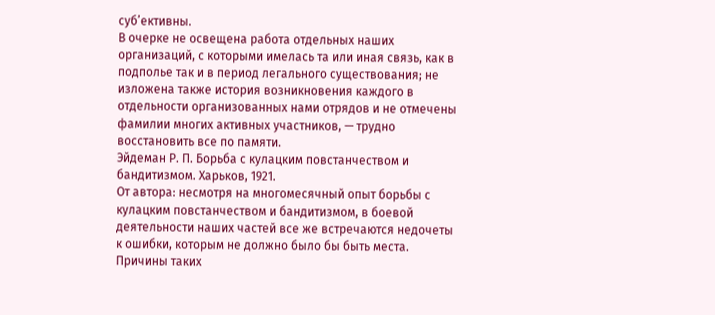суб’ективны.
В очерке не освещена работа отдельных наших организаций, с которыми имелась та или иная связь, как в подполье так и в период легального существования; не изложена также история возникновения каждого в отдельности организованных нами отрядов и не отмечены фамилии многих активных участников, — трудно восстановить все по памяти.
Эйдеман Р. П. Борьба с кулацким повстанчеством и бандитизмом. Харьков, 1921.
От автора: несмотря нa многомесячный опыт борьбы с кулацким повстанчеством и бандитизмом, в боевой деятельности наших частей все же встречаются недочеты к ошибки, которым не должно было бы быть места. Причины таких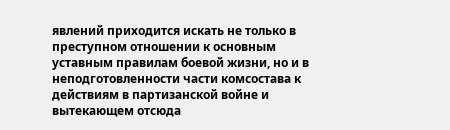явлений приходится искать не только в преступном отношении к основным уставным правилам боевой жизни, но и в неподготовленности части комсостава к действиям в партизанской войне и вытекающем отсюда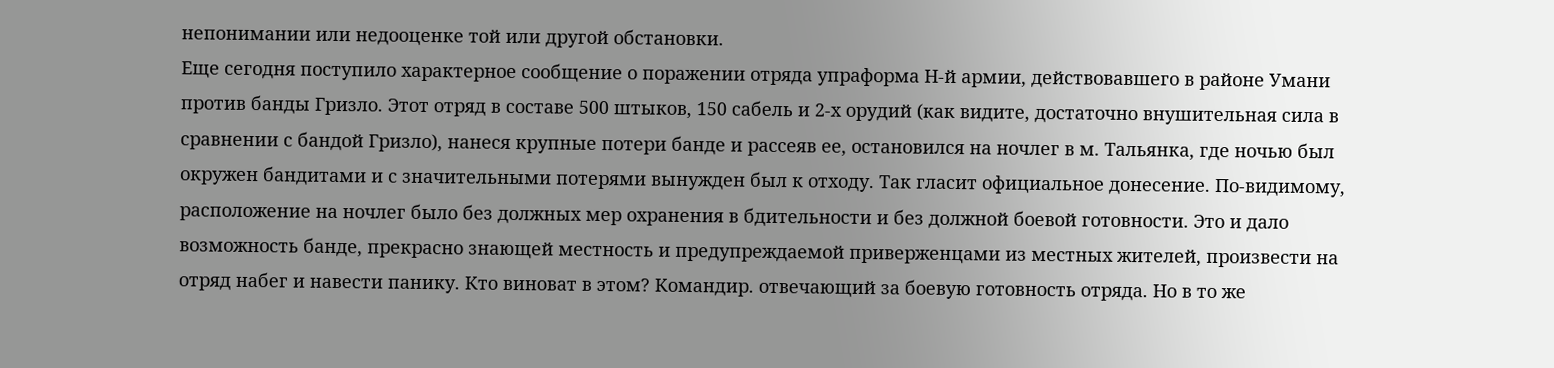непонимании или недооценке той или другой обстановки.
Еще сегодня поступило характерное сообщение о поражении отряда упраформа Н-й армии, действовавшего в районе Умани против банды Гризло. Этот отряд в составе 500 штыков, 150 сабель и 2-х орудий (как видите, достаточно внушительная сила в сравнении с бандой Гризло), нанеся крупные потери банде и рассеяв ее, остановился на ночлег в м. Тальянка, где ночью был окружен бандитами и с значительными потерями вынужден был к отходу. Так гласит официальное донесение. По-видимому, расположение на ночлег было без должных мер охранения в бдительности и без должной боевой готовности. Это и дало возможность банде, прекрасно знающей местность и предупреждаемой приверженцами из местных жителей, произвести на отряд набег и навести панику. Кто виноват в этом? Командир. отвечающий за боевую готовность отряда. Но в то же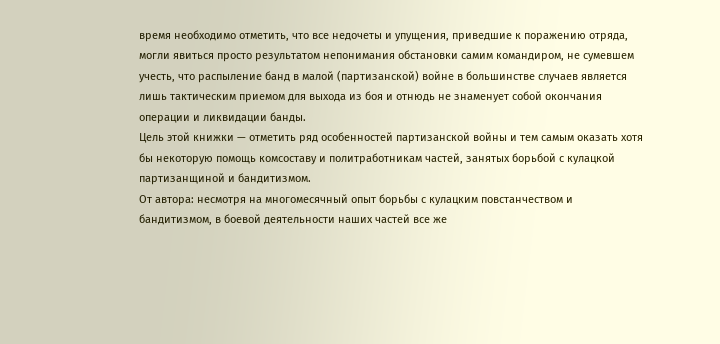время необходимо отметить, что все недочеты и упущения, приведшие к поражению отряда, могли явиться просто результатом непонимания обстановки самим командиром, не сумевшем учесть, что распыление банд в малой (партизанской) войне в большинстве случаев является лишь тактическим приемом для выхода из боя и отнюдь не знаменует собой окончания операции и ликвидации банды.
Цель этой книжки — отметить ряд особенностей партизанской войны и тем самым оказать хотя бы некоторую помощь комсоставу и политработникам частей, занятых борьбой с кулацкой партизанщиной и бандитизмом.
От автора: несмотря нa многомесячный опыт борьбы с кулацким повстанчеством и бандитизмом, в боевой деятельности наших частей все же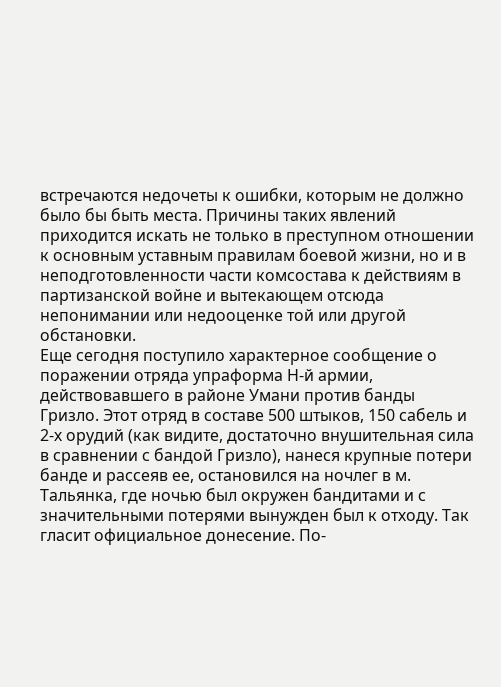встречаются недочеты к ошибки, которым не должно было бы быть места. Причины таких явлений приходится искать не только в преступном отношении к основным уставным правилам боевой жизни, но и в неподготовленности части комсостава к действиям в партизанской войне и вытекающем отсюда непонимании или недооценке той или другой обстановки.
Еще сегодня поступило характерное сообщение о поражении отряда упраформа Н-й армии, действовавшего в районе Умани против банды Гризло. Этот отряд в составе 500 штыков, 150 сабель и 2-х орудий (как видите, достаточно внушительная сила в сравнении с бандой Гризло), нанеся крупные потери банде и рассеяв ее, остановился на ночлег в м. Тальянка, где ночью был окружен бандитами и с значительными потерями вынужден был к отходу. Так гласит официальное донесение. По-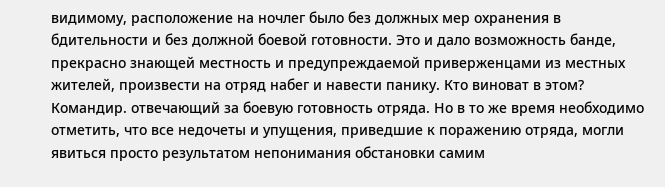видимому, расположение на ночлег было без должных мер охранения в бдительности и без должной боевой готовности. Это и дало возможность банде, прекрасно знающей местность и предупреждаемой приверженцами из местных жителей, произвести на отряд набег и навести панику. Кто виноват в этом? Командир. отвечающий за боевую готовность отряда. Но в то же время необходимо отметить, что все недочеты и упущения, приведшие к поражению отряда, могли явиться просто результатом непонимания обстановки самим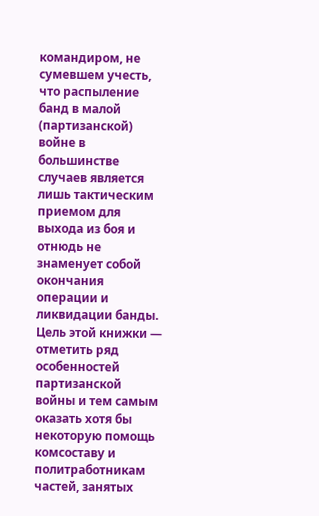командиром, не сумевшем учесть, что распыление банд в малой (партизанской) войне в большинстве случаев является лишь тактическим приемом для выхода из боя и отнюдь не знаменует собой окончания операции и ликвидации банды.
Цель этой книжки — отметить ряд особенностей партизанской войны и тем самым оказать хотя бы некоторую помощь комсоставу и политработникам частей, занятых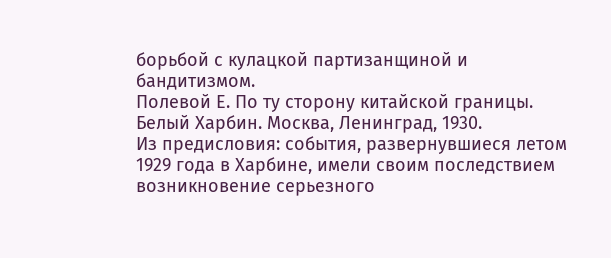борьбой с кулацкой партизанщиной и бандитизмом.
Полевой Е. По ту сторону китайской границы. Белый Харбин. Москва, Ленинград, 1930.
Из предисловия: события, развернувшиеся летом 1929 года в Харбине, имели своим последствием возникновение серьезного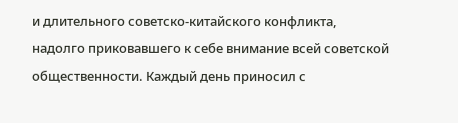и длительного советско-китайского конфликта, надолго приковавшего к себе внимание всей советской общественности. Каждый день приносил с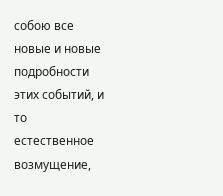собою все новые и новые подробности этих событий, и то естественное возмущение,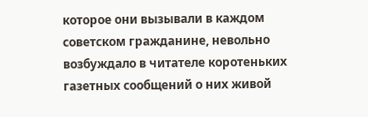которое они вызывали в каждом советском гражданине, невольно возбуждало в читателе коротеньких газетных сообщений о них живой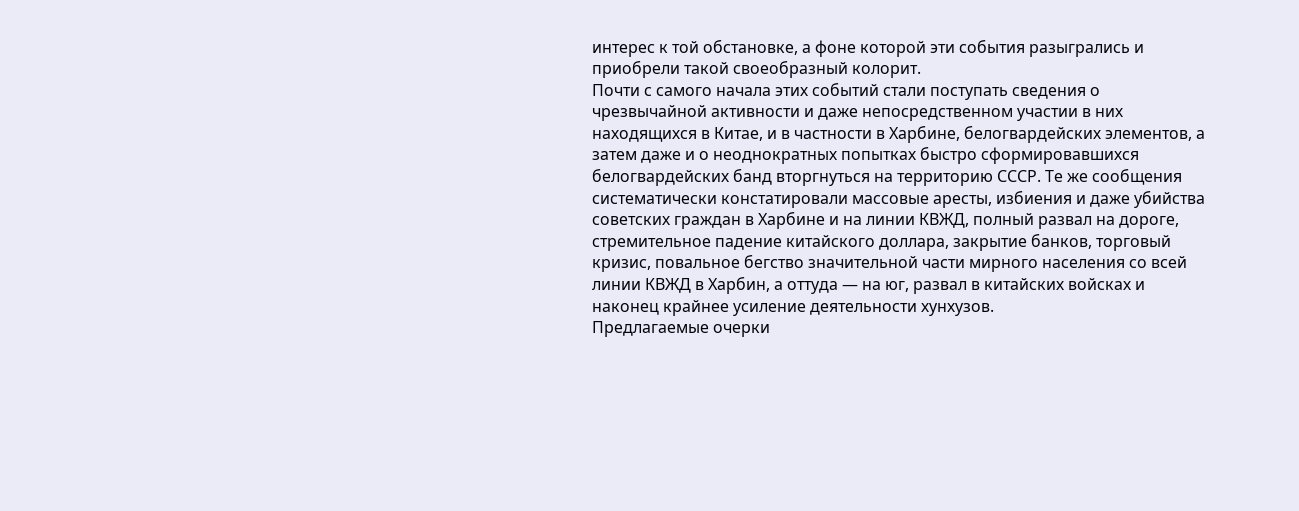интерес к той обстановке, а фоне которой эти события разыгрались и приобрели такой своеобразный колорит.
Почти с самого начала этих событий стали поступать сведения о чрезвычайной активности и даже непосредственном участии в них находящихся в Китае, и в частности в Харбине, белогвардейских элементов, а затем даже и о неоднократных попытках быстро сформировавшихся белогвардейских банд вторгнуться на территорию СССР. Те же сообщения систематически констатировали массовые аресты, избиения и даже убийства советских граждан в Харбине и на линии КВЖД, полный развал на дороге, стремительное падение китайского доллара, закрытие банков, торговый кризис, повальное бегство значительной части мирного населения со всей линии КВЖД в Харбин, а оттуда — на юг, развал в китайских войсках и наконец крайнее усиление деятельности хунхузов.
Предлагаемые очерки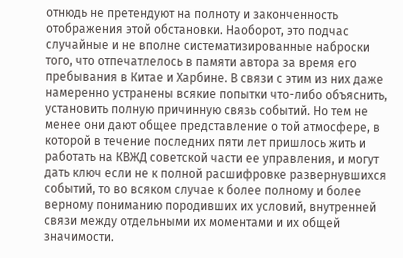отнюдь не претендуют на полноту и законченность отображения этой обстановки. Наоборот, это подчас случайные и не вполне систематизированные наброски того, что отпечатлелось в памяти автора за время его пребывания в Китае и Харбине. В связи с этим из них даже намеренно устранены всякие попытки что-либо объяснить, установить полную причинную связь событий. Но тем не менее они дают общее представление о той атмосфере, в которой в течение последних пяти лет пришлось жить и работать на КВЖД советской части ее управления, и могут дать ключ если не к полной расшифровке развернувшихся событий, то во всяком случае к более полному и более верному пониманию породивших их условий, внутренней связи между отдельными их моментами и их общей значимости.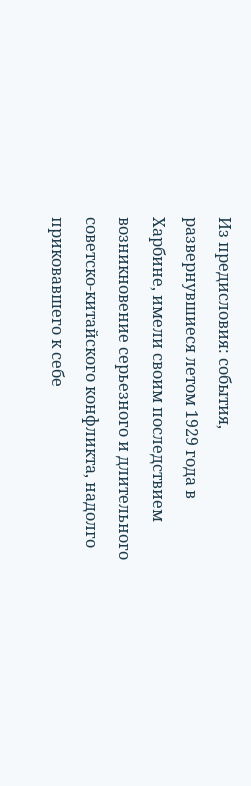Из предисловия: события, развернувшиеся летом 1929 года в Харбине, имели своим последствием возникновение серьезного и длительного советско-китайского конфликта, надолго приковавшего к себе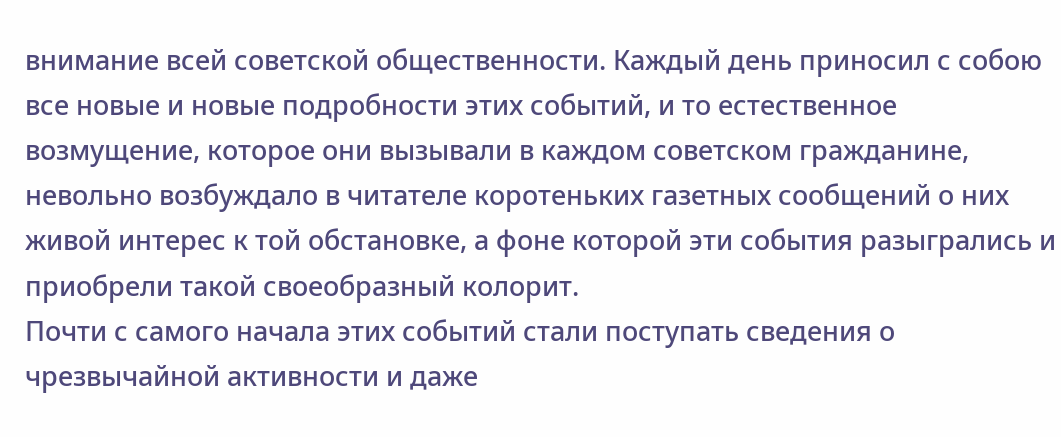внимание всей советской общественности. Каждый день приносил с собою все новые и новые подробности этих событий, и то естественное возмущение, которое они вызывали в каждом советском гражданине, невольно возбуждало в читателе коротеньких газетных сообщений о них живой интерес к той обстановке, а фоне которой эти события разыгрались и приобрели такой своеобразный колорит.
Почти с самого начала этих событий стали поступать сведения о чрезвычайной активности и даже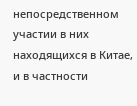непосредственном участии в них находящихся в Китае, и в частности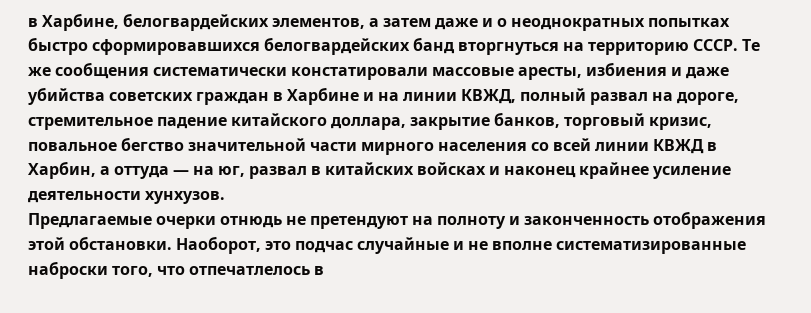в Харбине, белогвардейских элементов, а затем даже и о неоднократных попытках быстро сформировавшихся белогвардейских банд вторгнуться на территорию СССР. Те же сообщения систематически констатировали массовые аресты, избиения и даже убийства советских граждан в Харбине и на линии КВЖД, полный развал на дороге, стремительное падение китайского доллара, закрытие банков, торговый кризис, повальное бегство значительной части мирного населения со всей линии КВЖД в Харбин, а оттуда — на юг, развал в китайских войсках и наконец крайнее усиление деятельности хунхузов.
Предлагаемые очерки отнюдь не претендуют на полноту и законченность отображения этой обстановки. Наоборот, это подчас случайные и не вполне систематизированные наброски того, что отпечатлелось в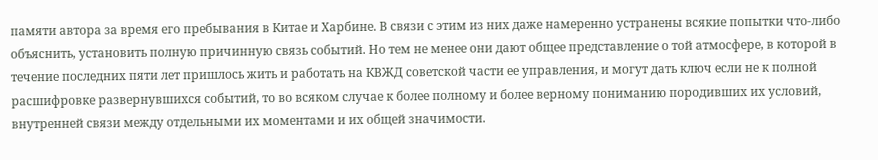памяти автора за время его пребывания в Китае и Харбине. В связи с этим из них даже намеренно устранены всякие попытки что-либо объяснить, установить полную причинную связь событий. Но тем не менее они дают общее представление о той атмосфере, в которой в течение последних пяти лет пришлось жить и работать на КВЖД советской части ее управления, и могут дать ключ если не к полной расшифровке развернувшихся событий, то во всяком случае к более полному и более верному пониманию породивших их условий, внутренней связи между отдельными их моментами и их общей значимости.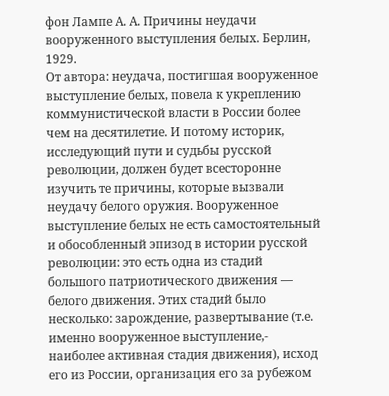фон Лампе А. А. Причины неудачи вооруженного выступления белых. Берлин, 1929.
От автора: неудача, постигшая вооруженное выступление белых, повела к укреплению коммунистической власти в России более чем на десятилетие. И потому историк, исследующий пути и судьбы русской революции, должен будет всесторонне изучить те причины, которые вызвали неудачу белого оружия. Вооруженное выступление белых не есть самостоятельный и обособленный эпизод в истории русской революции: это есть одна из стадий большого патриотического движения — белого движения. Этих стадий было несколько: зарождение, развертывание (т.е. именно вооруженное выступление,- наиболее активная стадия движения), исход его из России, организация его за рубежом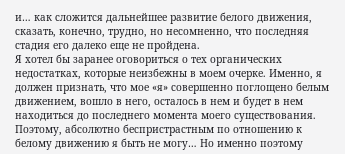и… как сложится дальнейшее развитие белого движения, сказать, конечно, трудно, но несомненно, что последняя стадия его далеко еще не пройдена.
Я хотел бы заранее оговориться о тех органических недостатках, которые неизбежны в моем очерке. Именно, я должен признать, что мое «я» совершенно поглощено белым движением, вошло в него, осталось в нем и будет в нем находиться до последнего момента моего существования. Поэтому, абсолютно беспристрастным по отношению к белому движению я быть не могу… Но именно поэтому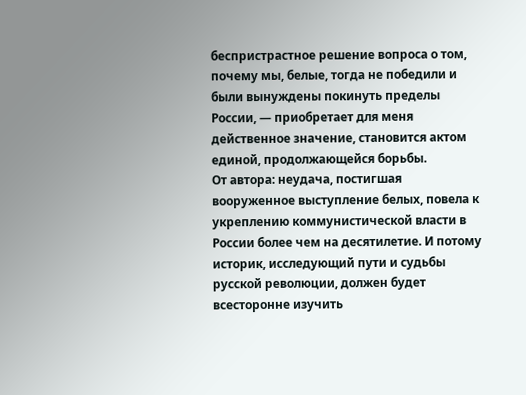беспристрастное решение вопроса о том, почему мы, белые, тогда не победили и были вынуждены покинуть пределы России, — приобретает для меня действенное значение, становится актом единой, продолжающейся борьбы.
От автора: неудача, постигшая вооруженное выступление белых, повела к укреплению коммунистической власти в России более чем на десятилетие. И потому историк, исследующий пути и судьбы русской революции, должен будет всесторонне изучить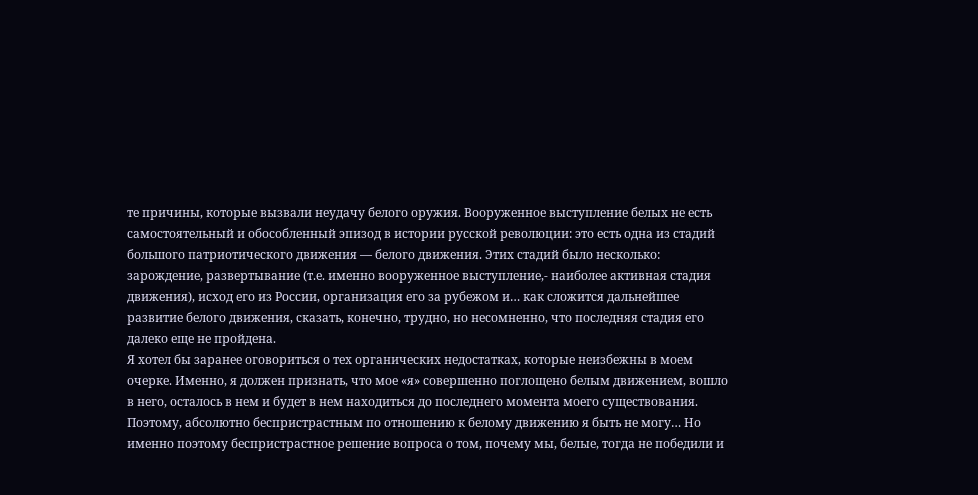те причины, которые вызвали неудачу белого оружия. Вооруженное выступление белых не есть самостоятельный и обособленный эпизод в истории русской революции: это есть одна из стадий большого патриотического движения — белого движения. Этих стадий было несколько: зарождение, развертывание (т.е. именно вооруженное выступление,- наиболее активная стадия движения), исход его из России, организация его за рубежом и… как сложится дальнейшее развитие белого движения, сказать, конечно, трудно, но несомненно, что последняя стадия его далеко еще не пройдена.
Я хотел бы заранее оговориться о тех органических недостатках, которые неизбежны в моем очерке. Именно, я должен признать, что мое «я» совершенно поглощено белым движением, вошло в него, осталось в нем и будет в нем находиться до последнего момента моего существования. Поэтому, абсолютно беспристрастным по отношению к белому движению я быть не могу… Но именно поэтому беспристрастное решение вопроса о том, почему мы, белые, тогда не победили и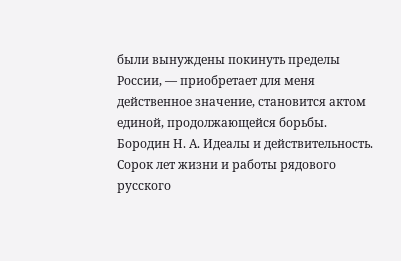были вынуждены покинуть пределы России, — приобретает для меня действенное значение, становится актом единой, продолжающейся борьбы.
Бородин Н. А. Идеалы и действительность. Сорок лет жизни и работы рядового русского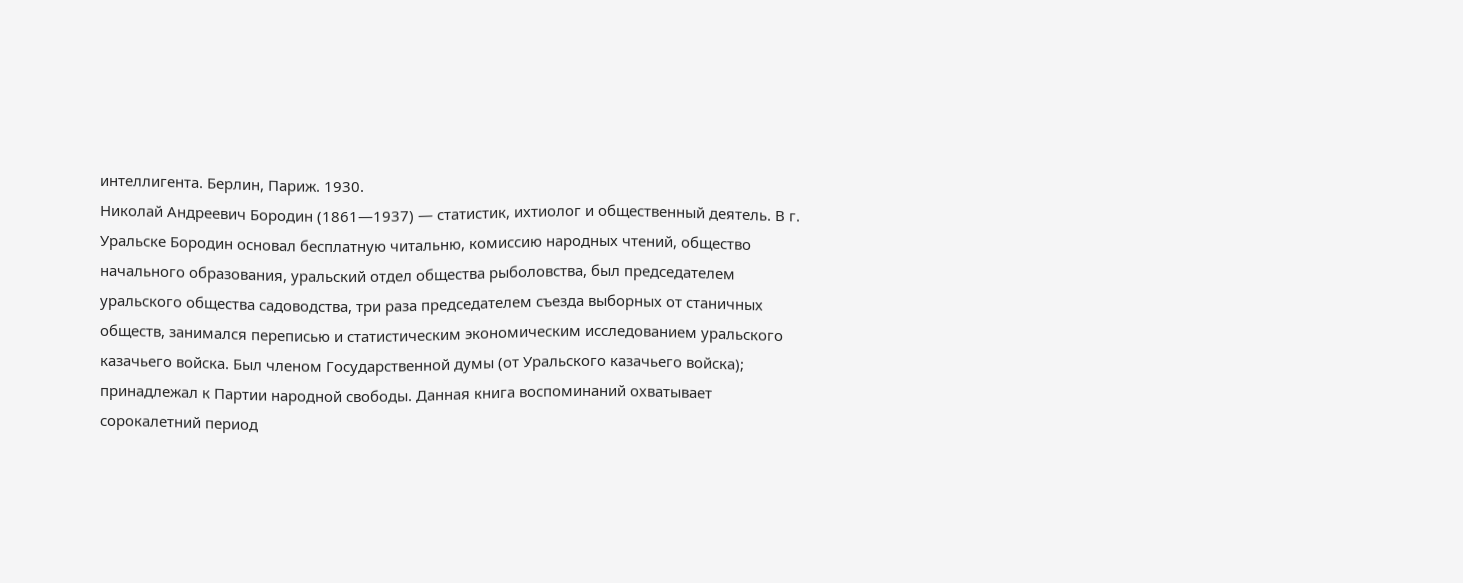интеллигента. Берлин, Париж. 1930.
Николай Андреевич Бородин (1861—1937) — статистик, ихтиолог и общественный деятель. В г. Уральске Бородин основал бесплатную читальню, комиссию народных чтений, общество начального образования, уральский отдел общества рыболовства, был председателем уральского общества садоводства, три раза председателем съезда выборных от станичных обществ, занимался переписью и статистическим экономическим исследованием уральского казачьего войска. Был членом Государственной думы (от Уральского казачьего войска); принадлежал к Партии народной свободы. Данная книга воспоминаний охватывает сорокалетний период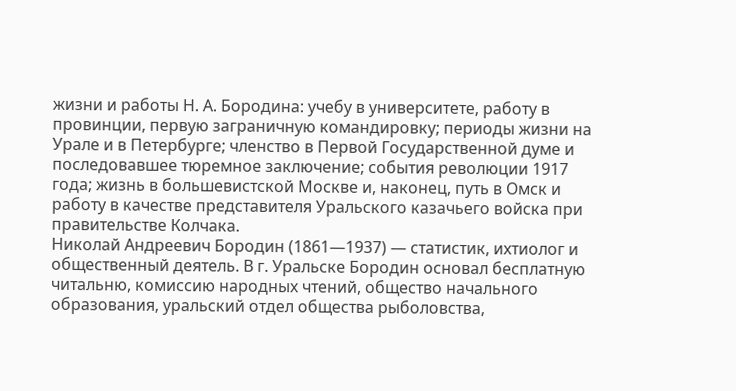жизни и работы Н. А. Бородина: учебу в университете, работу в провинции, первую заграничную командировку; периоды жизни на Урале и в Петербурге; членство в Первой Государственной думе и последовавшее тюремное заключение; события революции 1917 года; жизнь в большевистской Москве и, наконец, путь в Омск и работу в качестве представителя Уральского казачьего войска при правительстве Колчака.
Николай Андреевич Бородин (1861—1937) — статистик, ихтиолог и общественный деятель. В г. Уральске Бородин основал бесплатную читальню, комиссию народных чтений, общество начального образования, уральский отдел общества рыболовства,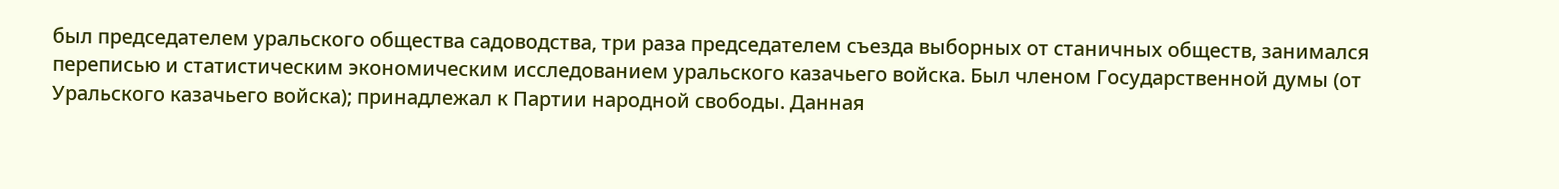был председателем уральского общества садоводства, три раза председателем съезда выборных от станичных обществ, занимался переписью и статистическим экономическим исследованием уральского казачьего войска. Был членом Государственной думы (от Уральского казачьего войска); принадлежал к Партии народной свободы. Данная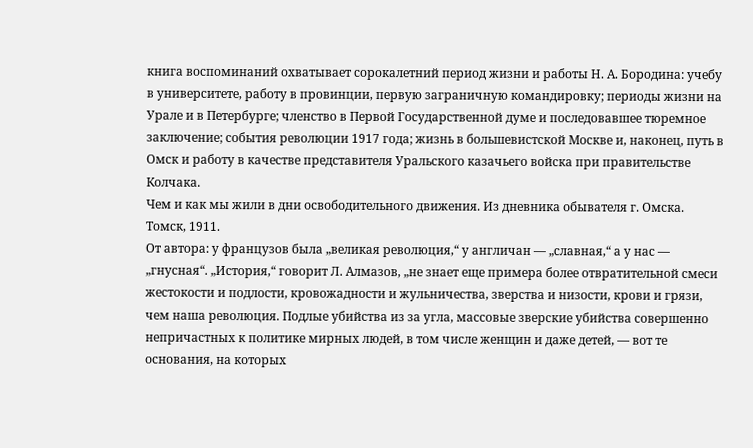книга воспоминаний охватывает сорокалетний период жизни и работы Н. А. Бородина: учебу в университете, работу в провинции, первую заграничную командировку; периоды жизни на Урале и в Петербурге; членство в Первой Государственной думе и последовавшее тюремное заключение; события революции 1917 года; жизнь в большевистской Москве и, наконец, путь в Омск и работу в качестве представителя Уральского казачьего войска при правительстве Колчака.
Чем и как мы жили в дни освободительного движения. Из дневника обывателя г. Омска. Томск, 1911.
От автора: у французов была „великая революция,“ у англичан — „славная,“ а у нас — „гнусная“. „История,“ говорит Л. Алмазов, „не знает еще примера более отвратительной смеси жестокости и подлости, кровожадности и жульничества, зверства и низости, крови и грязи, чем наша революция. Подлые убийства из за угла, массовые зверские убийства совершенно непричастных к политике мирных людей, в том числе женщин и даже детей, — вот те основания, на которых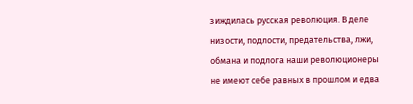зиждилась русская революция. В деле низости, подлости, предательства, лжи, обмана и подлога наши революционеры не имеют себе равных в прошлом и едва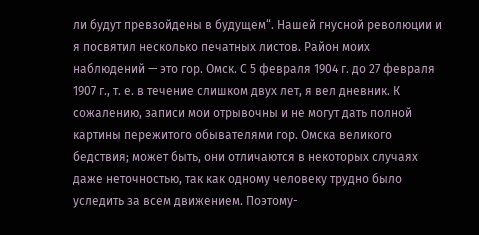ли будут превзойдены в будущем“. Нашей гнусной революции и я посвятил несколько печатных листов. Район моих наблюдений — это гор. Омск. С 5 февраля 1904 г. до 27 февраля 1907 г., т. е. в течение слишком двух лет, я вел дневник. К сожалению, записи мои отрывочны и не могут дать полной картины пережитого обывателями гор. Омска великого бедствия; может быть, они отличаются в некоторых случаях даже неточностью, так как одному человеку трудно было уследить за всем движением. Поэтому-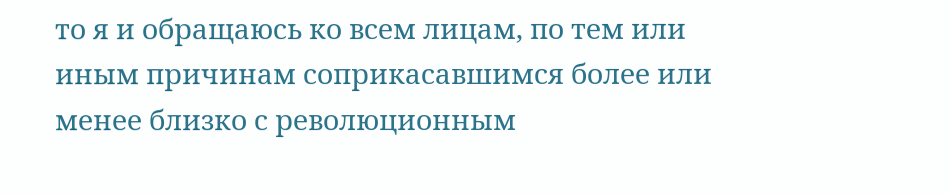то я и обращаюсь ко всем лицам, по тем или иным причинам соприкасавшимся более или менее близко с революционным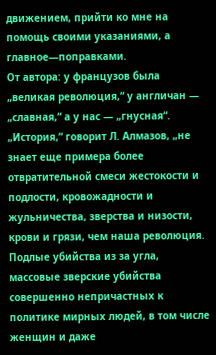движением, прийти ко мне на помощь своими указаниями, а главное—поправками.
От автора: у французов была „великая революция,“ у англичан — „славная,“ а у нас — „гнусная“. „История,“ говорит Л. Алмазов, „не знает еще примера более отвратительной смеси жестокости и подлости, кровожадности и жульничества, зверства и низости, крови и грязи, чем наша революция. Подлые убийства из за угла, массовые зверские убийства совершенно непричастных к политике мирных людей, в том числе женщин и даже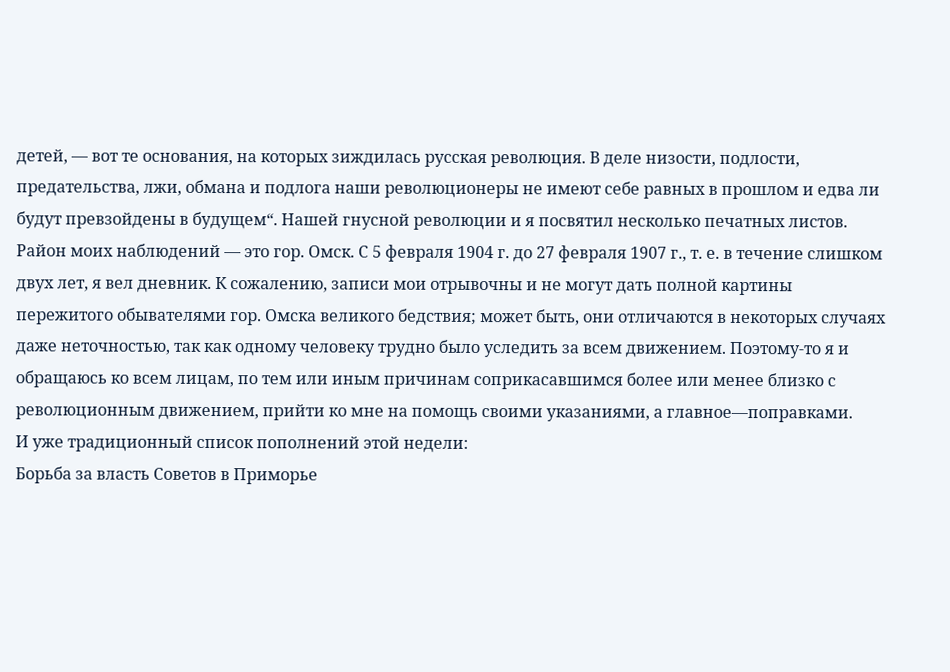детей, — вот те основания, на которых зиждилась русская революция. В деле низости, подлости, предательства, лжи, обмана и подлога наши революционеры не имеют себе равных в прошлом и едва ли будут превзойдены в будущем“. Нашей гнусной революции и я посвятил несколько печатных листов. Район моих наблюдений — это гор. Омск. С 5 февраля 1904 г. до 27 февраля 1907 г., т. е. в течение слишком двух лет, я вел дневник. К сожалению, записи мои отрывочны и не могут дать полной картины пережитого обывателями гор. Омска великого бедствия; может быть, они отличаются в некоторых случаях даже неточностью, так как одному человеку трудно было уследить за всем движением. Поэтому-то я и обращаюсь ко всем лицам, по тем или иным причинам соприкасавшимся более или менее близко с революционным движением, прийти ко мне на помощь своими указаниями, а главное—поправками.
И уже традиционный список пополнений этой недели:
Борьба за власть Советов в Приморье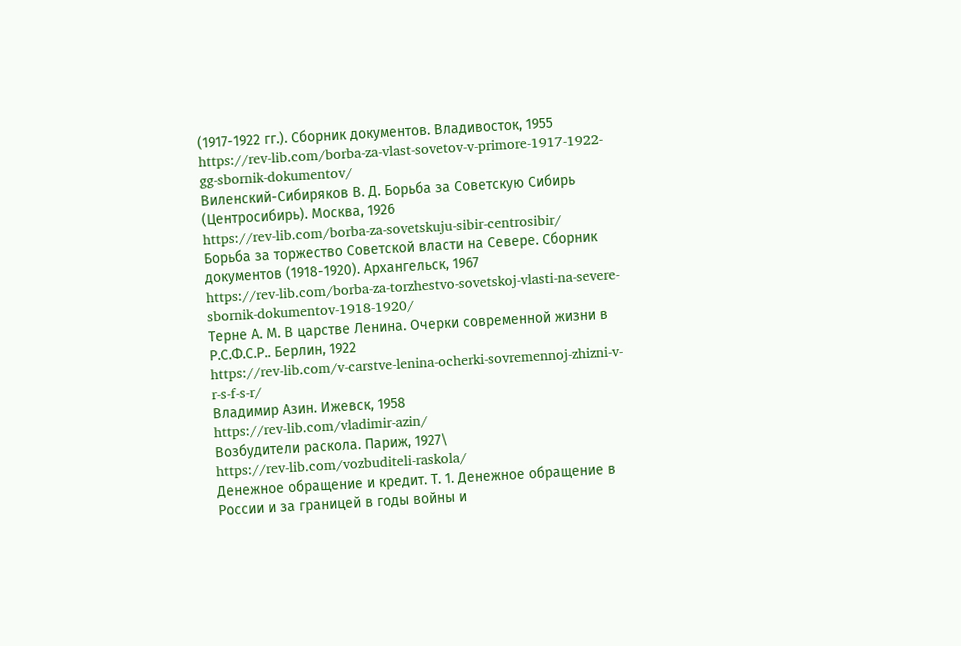(1917-1922 гг.). Сборник документов. Владивосток, 1955
https://rev-lib.com/borba-za-vlast-sovetov-v-primore-1917-1922-gg-sbornik-dokumentov/
Виленский-Сибиряков В. Д. Борьба за Советскую Сибирь (Центросибирь). Москва, 1926
https://rev-lib.com/borba-za-sovetskuju-sibir-centrosibir/
Борьба за торжество Советской власти на Севере. Сборник документов (1918-1920). Архангельск, 1967
https://rev-lib.com/borba-za-torzhestvo-sovetskoj-vlasti-na-severe-sbornik-dokumentov-1918-1920/
Терне А. М. В царстве Ленина. Очерки современной жизни в Р.С.Ф.С.Р.. Берлин, 1922
https://rev-lib.com/v-carstve-lenina-ocherki-sovremennoj-zhizni-v-r-s-f-s-r/
Владимир Азин. Ижевск, 1958
https://rev-lib.com/vladimir-azin/
Возбудители раскола. Париж, 1927\
https://rev-lib.com/vozbuditeli-raskola/
Денежное обращение и кредит. Т. 1. Денежное обращение в России и за границей в годы войны и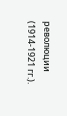революции (1914-1921 гг.).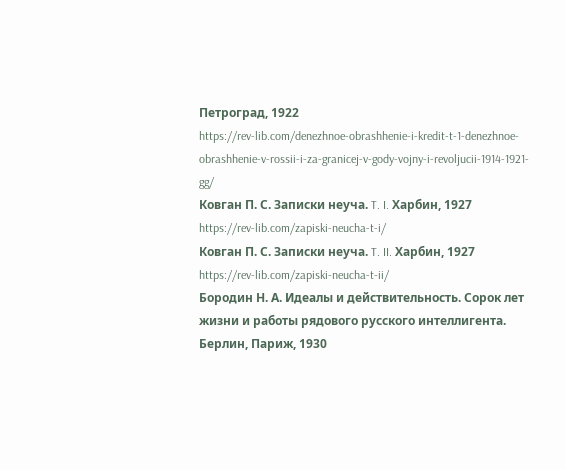Петроград, 1922
https://rev-lib.com/denezhnoe-obrashhenie-i-kredit-t-1-denezhnoe-obrashhenie-v-rossii-i-za-granicej-v-gody-vojny-i-revoljucii-1914-1921-gg/
Ковган П. С. Записки неуча. T. I. Харбин, 1927
https://rev-lib.com/zapiski-neucha-t-i/
Ковган П. С. Записки неуча. T. II. Харбин, 1927
https://rev-lib.com/zapiski-neucha-t-ii/
Бородин Н. А. Идеалы и действительность. Сорок лет жизни и работы рядового русского интеллигента. Берлин, Париж, 1930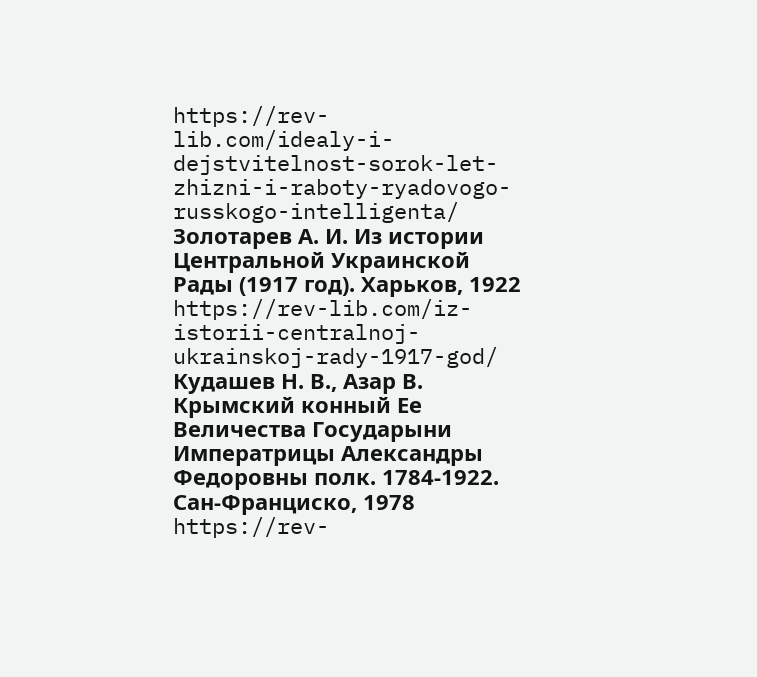https://rev-lib.com/idealy-i-dejstvitelnost-sorok-let-zhizni-i-raboty-ryadovogo-russkogo-intelligenta/
Золотарев А. И. Из истории Центральной Украинской Рады (1917 год). Харьков, 1922
https://rev-lib.com/iz-istorii-centralnoj-ukrainskoj-rady-1917-god/
Кудашев Н. В., Азар В. Крымский конный Ее Величества Государыни Императрицы Александры Федоровны полк. 1784-1922. Сан-Франциско, 1978
https://rev-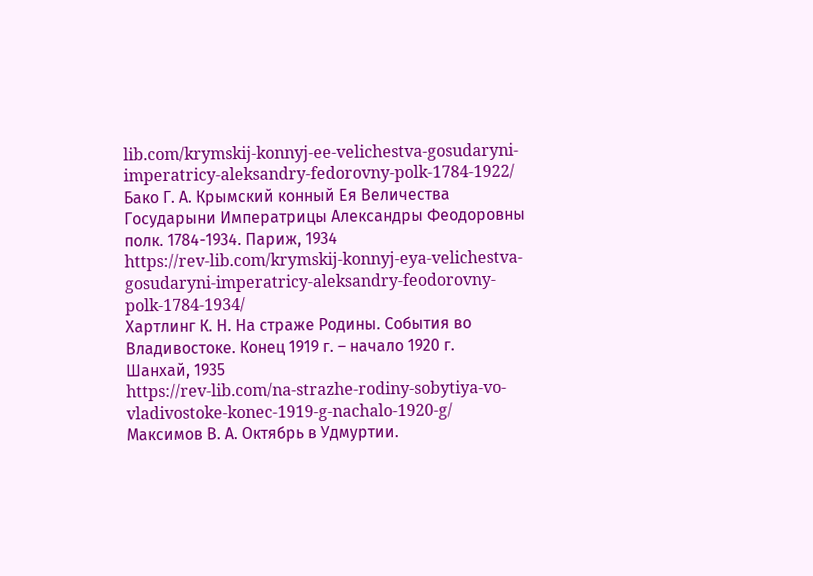lib.com/krymskij-konnyj-ee-velichestva-gosudaryni-imperatricy-aleksandry-fedorovny-polk-1784-1922/
Бако Г. А. Крымский конный Ея Величества Государыни Императрицы Александры Феодоровны полк. 1784-1934. Париж, 1934
https://rev-lib.com/krymskij-konnyj-eya-velichestva-gosudaryni-imperatricy-aleksandry-feodorovny-polk-1784-1934/
Хартлинг К. Н. На страже Родины. События во Владивостоке. Конец 1919 г. – начало 1920 г. Шанхай, 1935
https://rev-lib.com/na-strazhe-rodiny-sobytiya-vo-vladivostoke-konec-1919-g-nachalo-1920-g/
Максимов В. А. Октябрь в Удмуртии.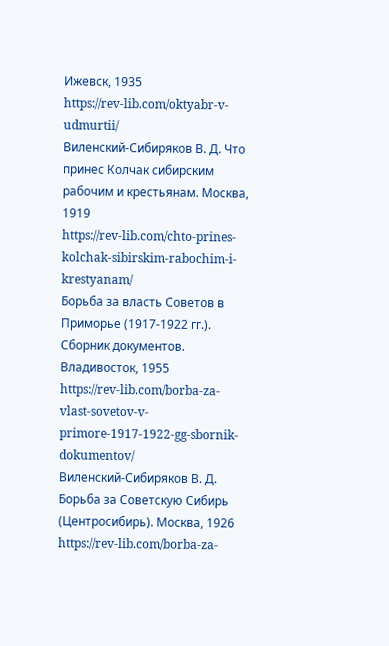Ижевск, 1935
https://rev-lib.com/oktyabr-v-udmurtii/
Виленский-Сибиряков В. Д. Что принес Колчак сибирским рабочим и крестьянам. Москва, 1919
https://rev-lib.com/chto-prines-kolchak-sibirskim-rabochim-i-krestyanam/
Борьба за власть Советов в Приморье (1917-1922 гг.). Сборник документов. Владивосток, 1955
https://rev-lib.com/borba-za-vlast-sovetov-v-primore-1917-1922-gg-sbornik-dokumentov/
Виленский-Сибиряков В. Д. Борьба за Советскую Сибирь (Центросибирь). Москва, 1926
https://rev-lib.com/borba-za-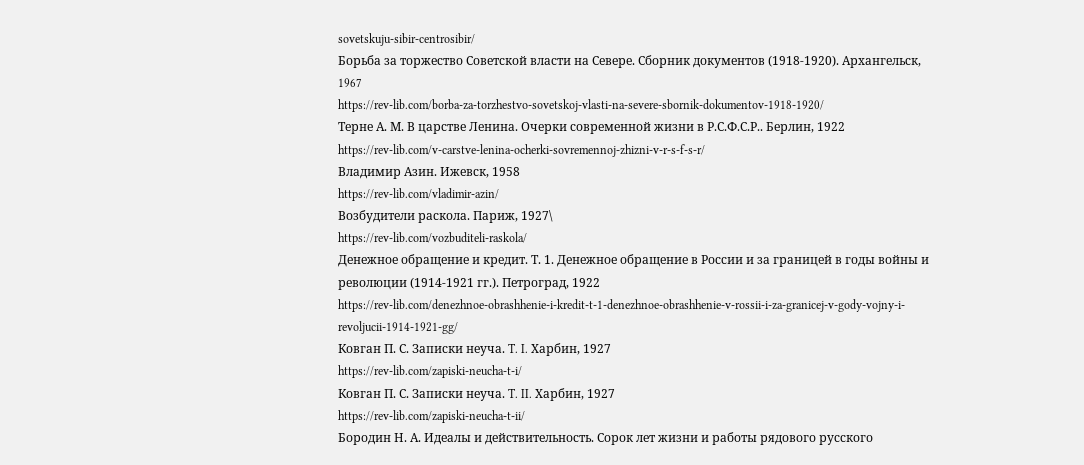sovetskuju-sibir-centrosibir/
Борьба за торжество Советской власти на Севере. Сборник документов (1918-1920). Архангельск, 1967
https://rev-lib.com/borba-za-torzhestvo-sovetskoj-vlasti-na-severe-sbornik-dokumentov-1918-1920/
Терне А. М. В царстве Ленина. Очерки современной жизни в Р.С.Ф.С.Р.. Берлин, 1922
https://rev-lib.com/v-carstve-lenina-ocherki-sovremennoj-zhizni-v-r-s-f-s-r/
Владимир Азин. Ижевск, 1958
https://rev-lib.com/vladimir-azin/
Возбудители раскола. Париж, 1927\
https://rev-lib.com/vozbuditeli-raskola/
Денежное обращение и кредит. Т. 1. Денежное обращение в России и за границей в годы войны и революции (1914-1921 гг.). Петроград, 1922
https://rev-lib.com/denezhnoe-obrashhenie-i-kredit-t-1-denezhnoe-obrashhenie-v-rossii-i-za-granicej-v-gody-vojny-i-revoljucii-1914-1921-gg/
Ковган П. С. Записки неуча. T. I. Харбин, 1927
https://rev-lib.com/zapiski-neucha-t-i/
Ковган П. С. Записки неуча. T. II. Харбин, 1927
https://rev-lib.com/zapiski-neucha-t-ii/
Бородин Н. А. Идеалы и действительность. Сорок лет жизни и работы рядового русского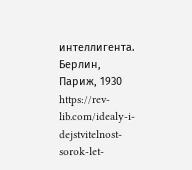интеллигента. Берлин, Париж, 1930
https://rev-lib.com/idealy-i-dejstvitelnost-sorok-let-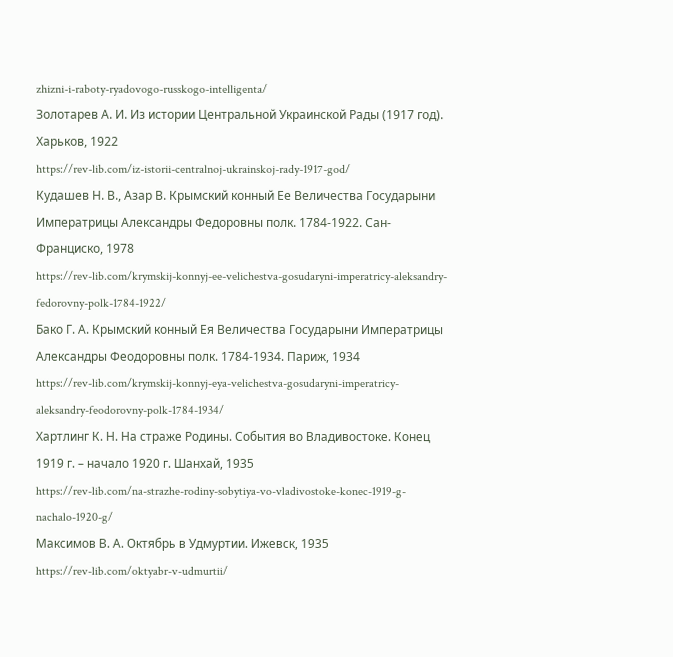zhizni-i-raboty-ryadovogo-russkogo-intelligenta/
Золотарев А. И. Из истории Центральной Украинской Рады (1917 год). Харьков, 1922
https://rev-lib.com/iz-istorii-centralnoj-ukrainskoj-rady-1917-god/
Кудашев Н. В., Азар В. Крымский конный Ее Величества Государыни Императрицы Александры Федоровны полк. 1784-1922. Сан-Франциско, 1978
https://rev-lib.com/krymskij-konnyj-ee-velichestva-gosudaryni-imperatricy-aleksandry-fedorovny-polk-1784-1922/
Бако Г. А. Крымский конный Ея Величества Государыни Императрицы Александры Феодоровны полк. 1784-1934. Париж, 1934
https://rev-lib.com/krymskij-konnyj-eya-velichestva-gosudaryni-imperatricy-aleksandry-feodorovny-polk-1784-1934/
Хартлинг К. Н. На страже Родины. События во Владивостоке. Конец 1919 г. – начало 1920 г. Шанхай, 1935
https://rev-lib.com/na-strazhe-rodiny-sobytiya-vo-vladivostoke-konec-1919-g-nachalo-1920-g/
Максимов В. А. Октябрь в Удмуртии. Ижевск, 1935
https://rev-lib.com/oktyabr-v-udmurtii/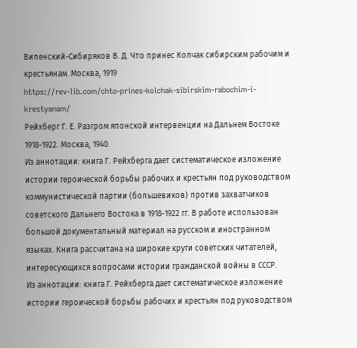Виленский-Сибиряков В. Д. Что принес Колчак сибирским рабочим и крестьянам. Москва, 1919
https://rev-lib.com/chto-prines-kolchak-sibirskim-rabochim-i-krestyanam/
Рейхберг Г. Е. Разгром японской интервенции на Дальнем Востоке 1918-1922. Москва, 1940.
Из аннотации: книга Г. Рейхберга дает систематическое изложение истории героической борьбы рабочих и крестьян под руководством коммунистической партии (большевиков) против захватчиков советского Дальнего Востока в 1918-1922 гг. В работе использован большой документальный материал на русском и иностранном языках. Книга рассчитана на широкие круги советских читателей, интересующихся вопросами истории гражданской войны в СССР.
Из аннотации: книга Г. Рейхберга дает систематическое изложение истории героической борьбы рабочих и крестьян под руководством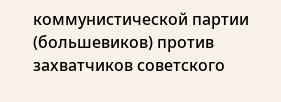коммунистической партии (большевиков) против захватчиков советского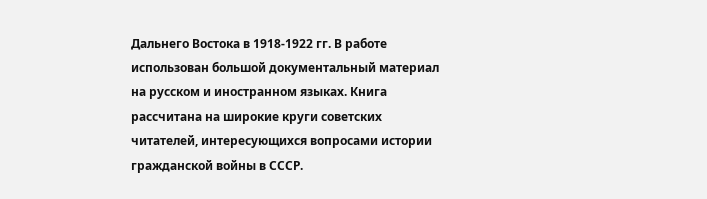Дальнего Востока в 1918-1922 гг. В работе использован большой документальный материал на русском и иностранном языках. Книга рассчитана на широкие круги советских читателей, интересующихся вопросами истории гражданской войны в СССР.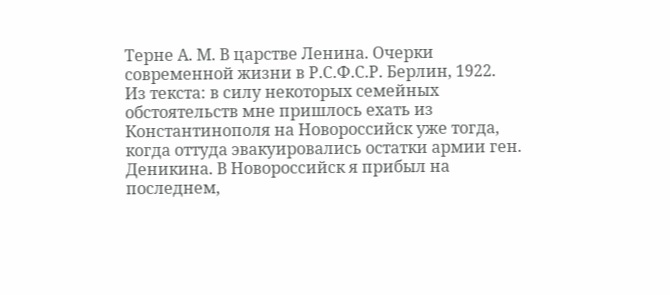Терне А. М. В царстве Ленина. Очерки современной жизни в Р.С.Ф.С.Р. Берлин, 1922.
Из текста: в силу некоторых семейных обстоятельств мне пришлось ехать из Константинополя на Новороссийск уже тогда, когда оттуда эвакуировались остатки армии ген. Деникина. В Новороссийск я прибыл на последнем,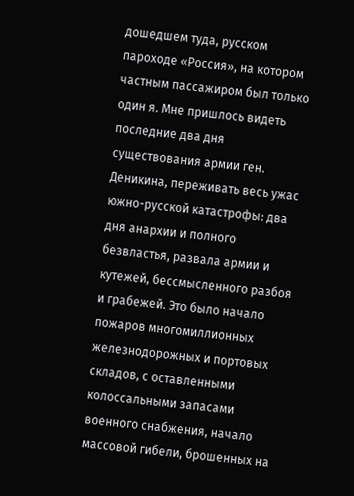дошедшем туда, русском пароходе «Россия», на котором частным пассажиром был только один я. Мне пришлось видеть последние два дня существования армии ген. Деникина, переживать весь ужас южно-русской катастрофы: два дня анархии и полного безвластья, развала армии и кутежей, бессмысленного разбоя и грабежей. Это было начало пожаров многомиллионных железнодорожных и портовых складов, с оставленными колоссальными запасами военного снабжения, начало массовой гибели, брошенных на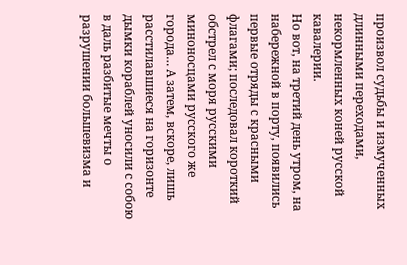произвол судьбы и измученных длинными переходами, некормленных коней русской кавалерии.
Но вот, на третий день утром, на набережной в порту, появились первые отряды с красными флагами; последовал короткий обстрел с моря русскими миноносцами русского же города… А затем, вскоре, лишь расстилавшиеся на горизонте дымки кораблей уносили с собою в даль разбитые мечты о разрушении большевизма и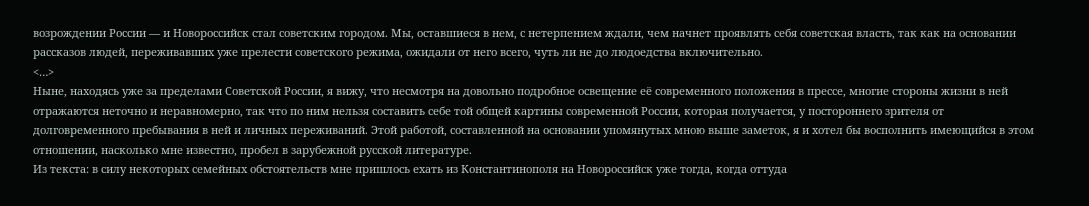возрождении России — и Новороссийск стал советским городом. Мы, оставшиеся в нем, с нетерпением ждали, чем начнет проявлять себя советская власть, так как на основании рассказов людей, переживавших уже прелести советского режима, ожидали от него всего, чуть ли не до людоедства включительно.
<…>
Ныне, находясь уже за пределами Советской России, я вижу, что несмотря на довольно подробное освещение её современного положения в прессе, многие стороны жизни в ней отражаются неточно и неравномерно, так что по ним нельзя составить себе той общей картины современной России, которая получается, у постороннего зрителя от долговременного пребывания в ней и личных переживаний. Этой работой, составленной на основании упомянутых мною выше заметок, я и хотел бы восполнить имеющийся в этом отношении, насколько мне известно, пробел в зарубежной русской литературе.
Из текста: в силу некоторых семейных обстоятельств мне пришлось ехать из Константинополя на Новороссийск уже тогда, когда оттуда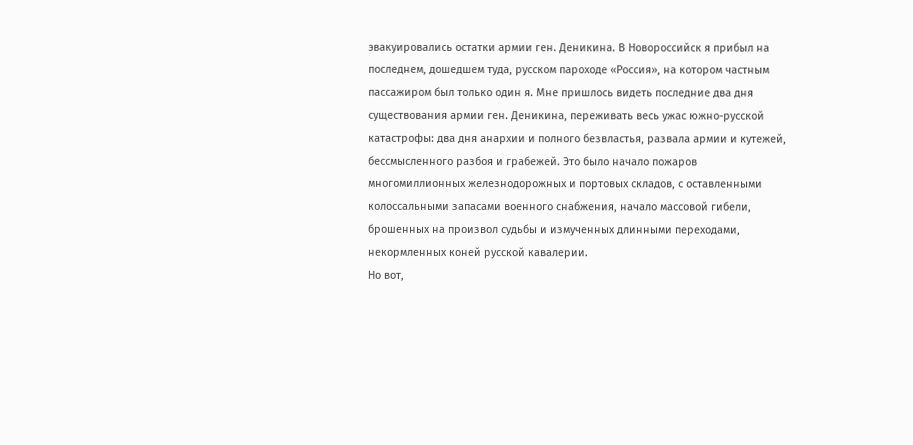эвакуировались остатки армии ген. Деникина. В Новороссийск я прибыл на последнем, дошедшем туда, русском пароходе «Россия», на котором частным пассажиром был только один я. Мне пришлось видеть последние два дня существования армии ген. Деникина, переживать весь ужас южно-русской катастрофы: два дня анархии и полного безвластья, развала армии и кутежей, бессмысленного разбоя и грабежей. Это было начало пожаров многомиллионных железнодорожных и портовых складов, с оставленными колоссальными запасами военного снабжения, начало массовой гибели, брошенных на произвол судьбы и измученных длинными переходами, некормленных коней русской кавалерии.
Но вот,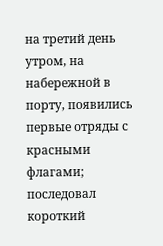на третий день утром, на набережной в порту, появились первые отряды с красными флагами; последовал короткий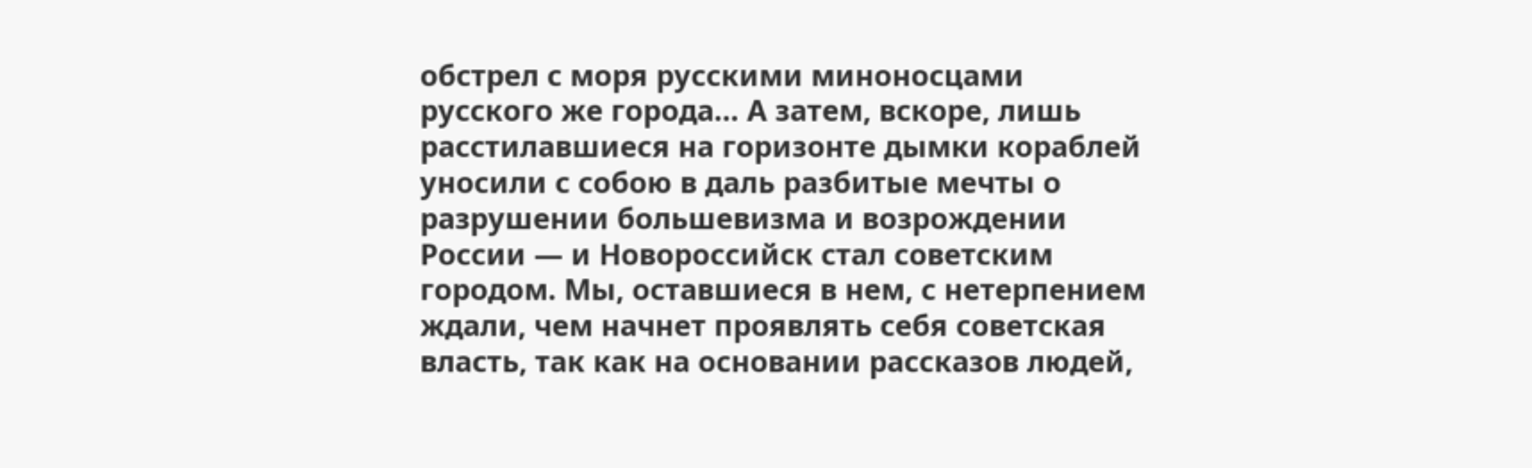обстрел с моря русскими миноносцами русского же города… А затем, вскоре, лишь расстилавшиеся на горизонте дымки кораблей уносили с собою в даль разбитые мечты о разрушении большевизма и возрождении России — и Новороссийск стал советским городом. Мы, оставшиеся в нем, с нетерпением ждали, чем начнет проявлять себя советская власть, так как на основании рассказов людей,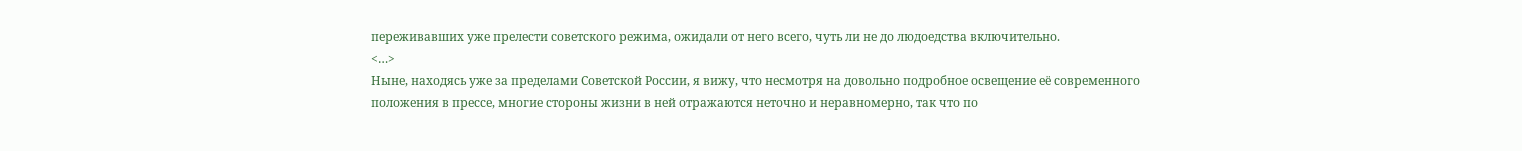переживавших уже прелести советского режима, ожидали от него всего, чуть ли не до людоедства включительно.
<…>
Ныне, находясь уже за пределами Советской России, я вижу, что несмотря на довольно подробное освещение её современного положения в прессе, многие стороны жизни в ней отражаются неточно и неравномерно, так что по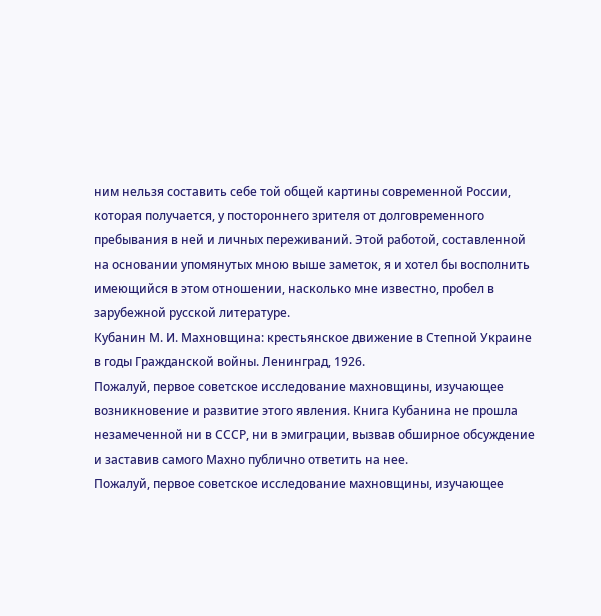ним нельзя составить себе той общей картины современной России, которая получается, у постороннего зрителя от долговременного пребывания в ней и личных переживаний. Этой работой, составленной на основании упомянутых мною выше заметок, я и хотел бы восполнить имеющийся в этом отношении, насколько мне известно, пробел в зарубежной русской литературе.
Кубанин М. И. Махновщина: крестьянское движение в Степной Украине в годы Гражданской войны. Ленинград, 1926.
Пожалуй, первое советское исследование махновщины, изучающее возникновение и развитие этого явления. Книга Кубанина не прошла незамеченной ни в СССР, ни в эмиграции, вызвав обширное обсуждение и заставив самого Махно публично ответить на нее.
Пожалуй, первое советское исследование махновщины, изучающее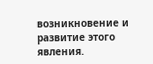возникновение и развитие этого явления.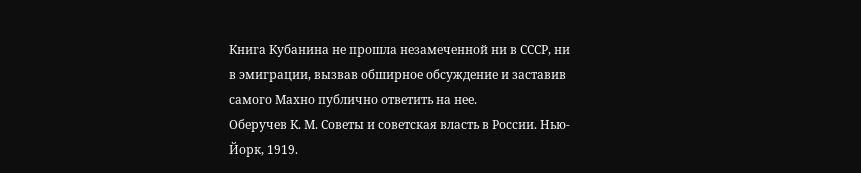Книга Кубанина не прошла незамеченной ни в СССР, ни в эмиграции, вызвав обширное обсуждение и заставив самого Махно публично ответить на нее.
Оберучев К. М. Советы и советская власть в России. Нью-Йорк, 1919.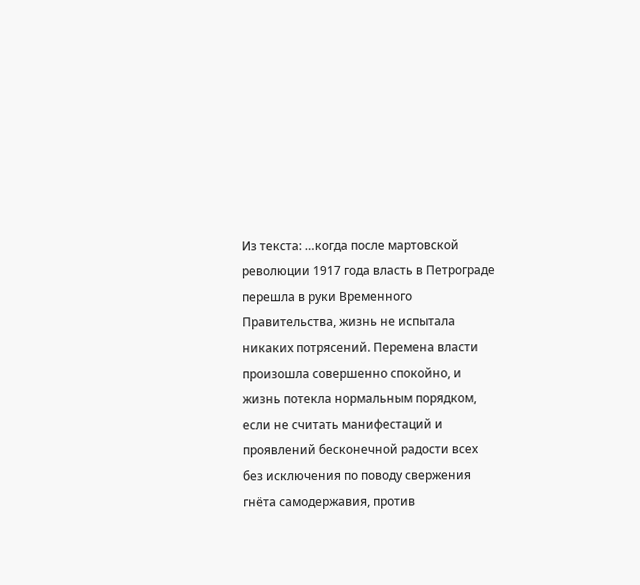Из текста: …когда после мартовской революции 1917 года власть в Петрограде перешла в руки Временного Правительства, жизнь не испытала никаких потрясений. Перемена власти произошла совершенно спокойно, и жизнь потекла нормальным порядком, если не считать манифестаций и проявлений бесконечной радости всех без исключения по поводу свержения гнёта самодержавия, против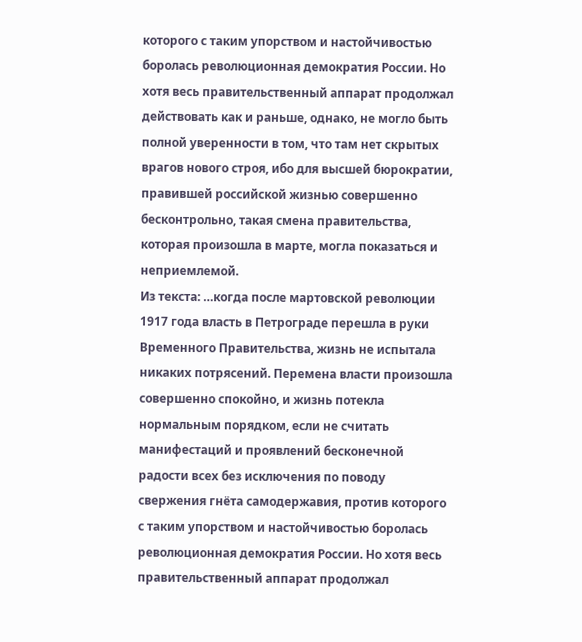которого с таким упорством и настойчивостью боролась революционная демократия России. Но хотя весь правительственный аппарат продолжал действовать как и раньше, однако, не могло быть полной уверенности в том, что там нет скрытых врагов нового строя, ибо для высшей бюрократии, правившей российской жизнью совершенно бесконтрольно, такая смена правительства, которая произошла в марте, могла показаться и неприемлемой.
Из текста: …когда после мартовской революции 1917 года власть в Петрограде перешла в руки Временного Правительства, жизнь не испытала никаких потрясений. Перемена власти произошла совершенно спокойно, и жизнь потекла нормальным порядком, если не считать манифестаций и проявлений бесконечной радости всех без исключения по поводу свержения гнёта самодержавия, против которого с таким упорством и настойчивостью боролась революционная демократия России. Но хотя весь правительственный аппарат продолжал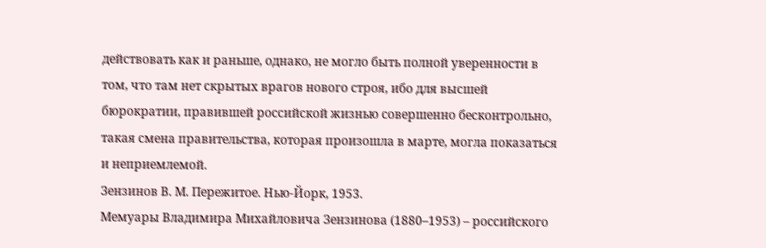действовать как и раньше, однако, не могло быть полной уверенности в том, что там нет скрытых врагов нового строя, ибо для высшей бюрократии, правившей российской жизнью совершенно бесконтрольно, такая смена правительства, которая произошла в марте, могла показаться и неприемлемой.
Зензинов В. М. Пережитое. Нью-Йорк, 1953.
Мемуары Владимира Михайловича Зензинова (1880–1953) – российского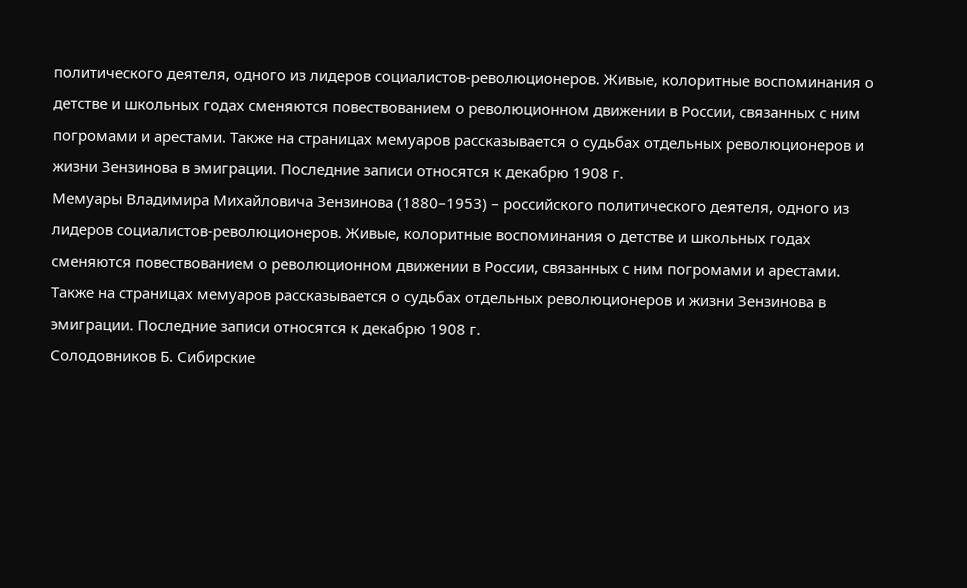политического деятеля, одного из лидеров социалистов-революционеров. Живые, колоритные воспоминания о детстве и школьных годах сменяются повествованием о революционном движении в России, связанных с ним погромами и арестами. Также на страницах мемуаров рассказывается о судьбах отдельных революционеров и жизни Зензинова в эмиграции. Последние записи относятся к декабрю 1908 г.
Мемуары Владимира Михайловича Зензинова (1880–1953) – российского политического деятеля, одного из лидеров социалистов-революционеров. Живые, колоритные воспоминания о детстве и школьных годах сменяются повествованием о революционном движении в России, связанных с ним погромами и арестами. Также на страницах мемуаров рассказывается о судьбах отдельных революционеров и жизни Зензинова в эмиграции. Последние записи относятся к декабрю 1908 г.
Солодовников Б. Сибирские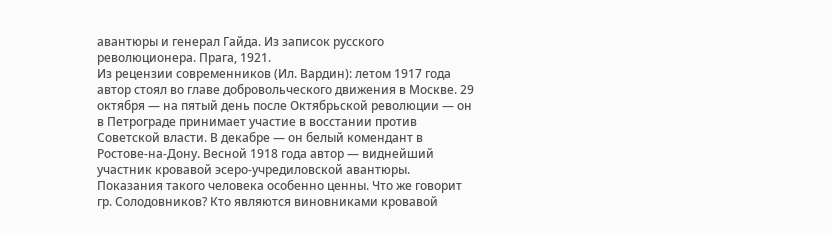авантюры и генерал Гайда. Из записок русского революционера. Прага, 1921.
Из рецензии современников (Ил. Вардин): летом 1917 года автор стоял во главе добровольческого движения в Москве. 29 октября — на пятый день после Октябрьской революции — он в Петрограде принимает участие в восстании против Советской власти. В декабре — он белый комендант в Ростове-на-Дону. Весной 1918 года автор — виднейший участник кровавой эсеро-учредиловской авантюры. Показания такого человека особенно ценны. Что же говорит гр. Солодовников? Кто являются виновниками кровавой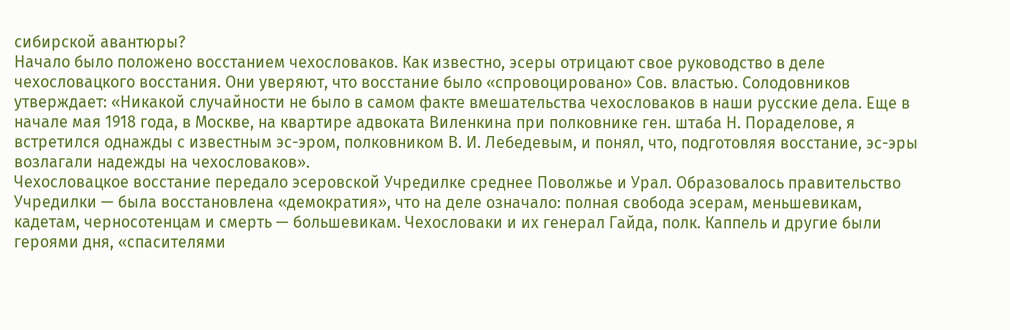сибирской авантюры?
Начало было положено восстанием чехословаков. Как известно, эсеры отрицают свое руководство в деле чехословацкого восстания. Они уверяют, что восстание было «спровоцировано» Сов. властью. Солодовников утверждает: «Никакой случайности не было в самом факте вмешательства чехословаков в наши русские дела. Еще в начале мая 1918 года, в Москве, на квартире адвоката Виленкина при полковнике ген. штаба Н. Пораделове, я встретился однажды с известным эс-эром, полковником В. И. Лебедевым, и понял, что, подготовляя восстание, эс-эры возлагали надежды на чехословаков».
Чехословацкое восстание передало эсеровской Учредилке среднее Поволжье и Урал. Образовалось правительство Учредилки — была восстановлена «демократия», что на деле означало: полная свобода эсерам, меньшевикам, кадетам, черносотенцам и смерть — большевикам. Чехословаки и их генерал Гайда, полк. Каппель и другие были героями дня, «спасителями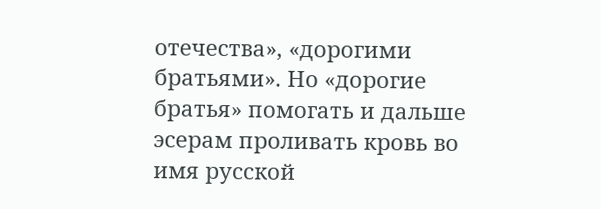отечества», «дорогими братьями». Но «дорогие братья» помогать и дальше эсерам проливать кровь во имя русской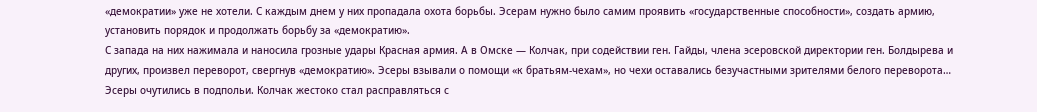«демократии» уже не хотели. С каждым днем у них пропадала охота борьбы. Эсерам нужно было самим проявить «государственные способности», создать армию, установить порядок и продолжать борьбу за «демократию».
С запада на них нажимала и наносила грозные удары Красная армия. А в Омске — Колчак, при содействии ген. Гайды, члена эсеровской директории ген. Болдырева и других, произвел переворот, свергнув «демократию». Эсеры взывали о помощи «к братьям-чехам», но чехи оставались безучастными зрителями белого переворота…
Эсеры очутились в подпольи. Колчак жестоко стал расправляться с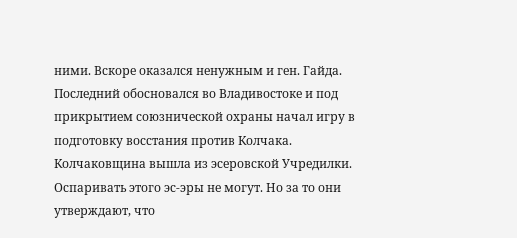ними. Вскоре оказался ненужным и ген. Гайда. Последний обосновался во Владивостоке и под прикрытием союзнической охраны начал игру в подготовку восстания против Колчака.
Колчаковщина вышла из эсеровской Учредилки. Оспаривать этого эс-эры не могут. Но за то они утверждают, что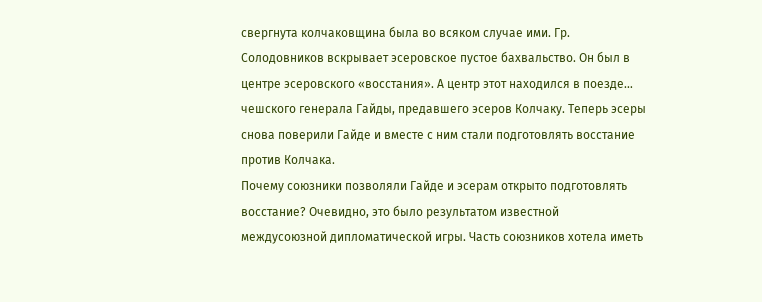свергнута колчаковщина была во всяком случае ими. Гр. Солодовников вскрывает эсеровское пустое бахвальство. Он был в центре эсеровского «восстания». А центр этот находился в поезде… чешского генерала Гайды, предавшего эсеров Колчаку. Теперь эсеры снова поверили Гайде и вместе с ним стали подготовлять восстание против Колчака.
Почему союзники позволяли Гайде и эсерам открыто подготовлять восстание? Очевидно, это было результатом известной междусоюзной дипломатической игры. Часть союзников хотела иметь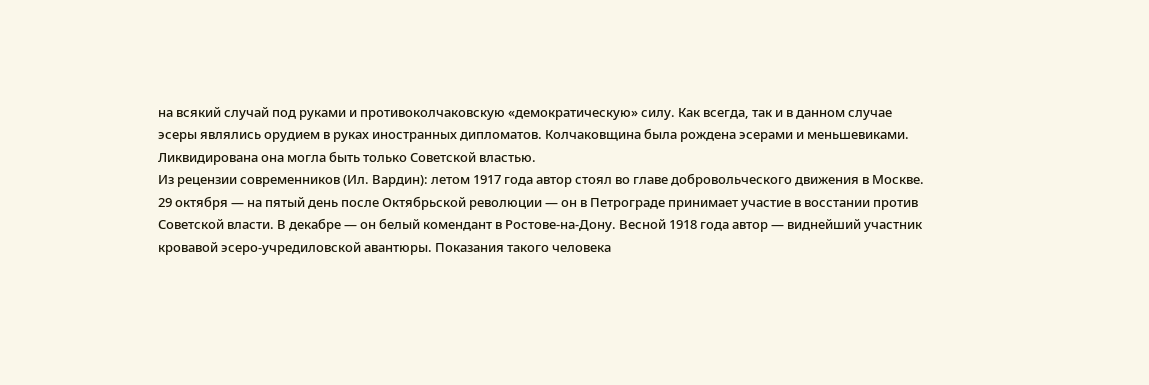на всякий случай под руками и противоколчаковскую «демократическую» силу. Как всегда, так и в данном случае эсеры являлись орудием в руках иностранных дипломатов. Колчаковщина была рождена эсерами и меньшевиками. Ликвидирована она могла быть только Советской властью.
Из рецензии современников (Ил. Вардин): летом 1917 года автор стоял во главе добровольческого движения в Москве. 29 октября — на пятый день после Октябрьской революции — он в Петрограде принимает участие в восстании против Советской власти. В декабре — он белый комендант в Ростове-на-Дону. Весной 1918 года автор — виднейший участник кровавой эсеро-учредиловской авантюры. Показания такого человека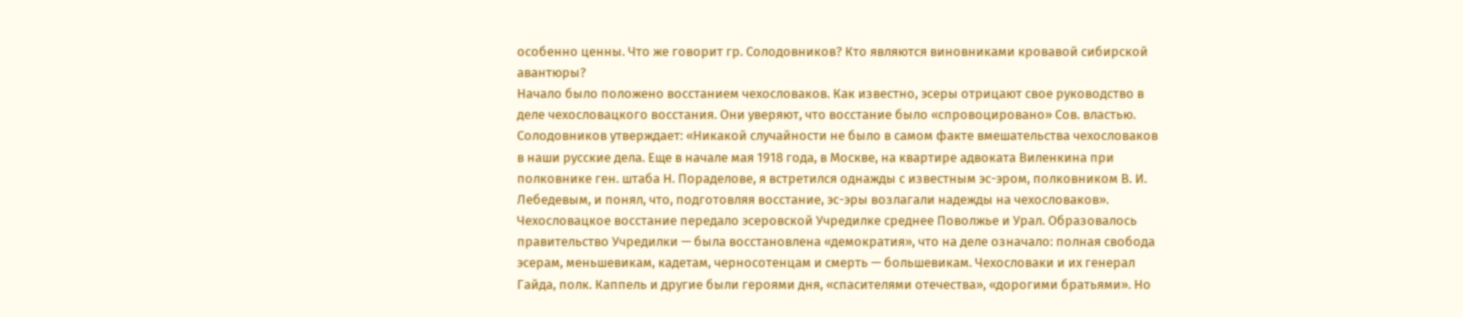особенно ценны. Что же говорит гр. Солодовников? Кто являются виновниками кровавой сибирской авантюры?
Начало было положено восстанием чехословаков. Как известно, эсеры отрицают свое руководство в деле чехословацкого восстания. Они уверяют, что восстание было «спровоцировано» Сов. властью. Солодовников утверждает: «Никакой случайности не было в самом факте вмешательства чехословаков в наши русские дела. Еще в начале мая 1918 года, в Москве, на квартире адвоката Виленкина при полковнике ген. штаба Н. Пораделове, я встретился однажды с известным эс-эром, полковником В. И. Лебедевым, и понял, что, подготовляя восстание, эс-эры возлагали надежды на чехословаков».
Чехословацкое восстание передало эсеровской Учредилке среднее Поволжье и Урал. Образовалось правительство Учредилки — была восстановлена «демократия», что на деле означало: полная свобода эсерам, меньшевикам, кадетам, черносотенцам и смерть — большевикам. Чехословаки и их генерал Гайда, полк. Каппель и другие были героями дня, «спасителями отечества», «дорогими братьями». Но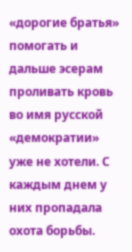«дорогие братья» помогать и дальше эсерам проливать кровь во имя русской «демократии» уже не хотели. С каждым днем у них пропадала охота борьбы.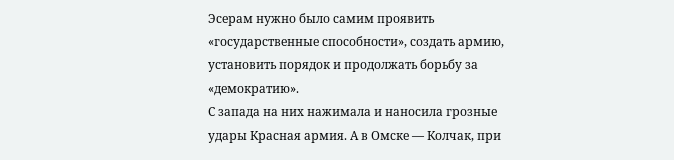Эсерам нужно было самим проявить «государственные способности», создать армию, установить порядок и продолжать борьбу за «демократию».
С запада на них нажимала и наносила грозные удары Красная армия. А в Омске — Колчак, при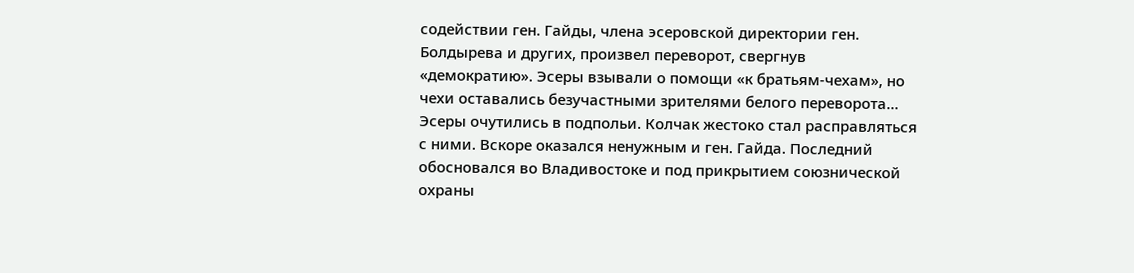содействии ген. Гайды, члена эсеровской директории ген. Болдырева и других, произвел переворот, свергнув «демократию». Эсеры взывали о помощи «к братьям-чехам», но чехи оставались безучастными зрителями белого переворота…
Эсеры очутились в подпольи. Колчак жестоко стал расправляться с ними. Вскоре оказался ненужным и ген. Гайда. Последний обосновался во Владивостоке и под прикрытием союзнической охраны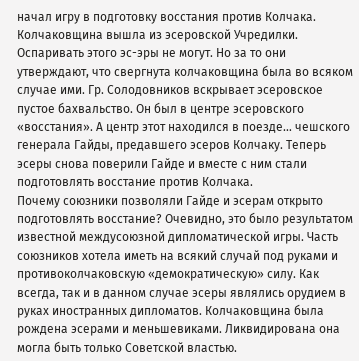начал игру в подготовку восстания против Колчака.
Колчаковщина вышла из эсеровской Учредилки. Оспаривать этого эс-эры не могут. Но за то они утверждают, что свергнута колчаковщина была во всяком случае ими. Гр. Солодовников вскрывает эсеровское пустое бахвальство. Он был в центре эсеровского «восстания». А центр этот находился в поезде… чешского генерала Гайды, предавшего эсеров Колчаку. Теперь эсеры снова поверили Гайде и вместе с ним стали подготовлять восстание против Колчака.
Почему союзники позволяли Гайде и эсерам открыто подготовлять восстание? Очевидно, это было результатом известной междусоюзной дипломатической игры. Часть союзников хотела иметь на всякий случай под руками и противоколчаковскую «демократическую» силу. Как всегда, так и в данном случае эсеры являлись орудием в руках иностранных дипломатов. Колчаковщина была рождена эсерами и меньшевиками. Ликвидирована она могла быть только Советской властью.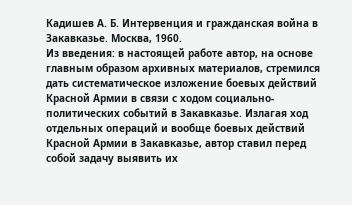Кадишев А. Б. Интервенция и гражданская война в Закавказье. Москва, 1960.
Из введения: в настоящей работе автор, на основе главным образом архивных материалов, стремился дать систематическое изложение боевых действий Красной Армии в связи с ходом социально-политических событий в Закавказье. Излагая ход отдельных операций и вообще боевых действий Красной Армии в Закавказье, автор ставил перед собой задачу выявить их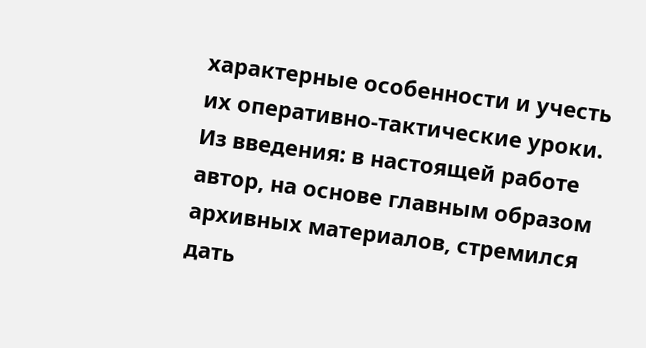характерные особенности и учесть их оперативно-тактические уроки.
Из введения: в настоящей работе автор, на основе главным образом архивных материалов, стремился дать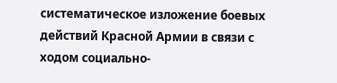систематическое изложение боевых действий Красной Армии в связи с ходом социально-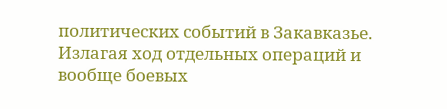политических событий в Закавказье. Излагая ход отдельных операций и вообще боевых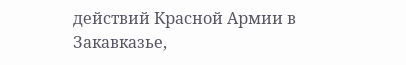действий Красной Армии в Закавказье,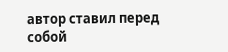автор ставил перед собой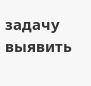задачу выявить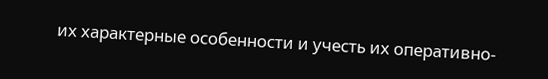их характерные особенности и учесть их оперативно-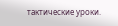тактические уроки.